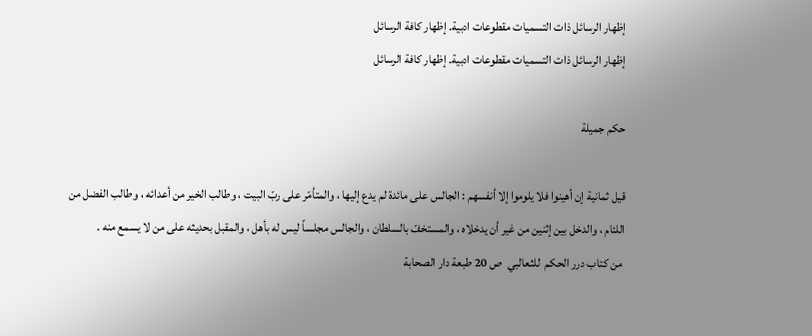إظهار الرسائل ذات التسميات مقطوعات ادبية. إظهار كافة الرسائل
إظهار الرسائل ذات التسميات مقطوعات ادبية. إظهار كافة الرسائل

حكم جميلة

قيل ثمانية إن أهينوا فلا يلوموا إلا أنفسهم : الجالس على مائدة لم يدع إليها ، والمتأمّر على ربّ البيت ، وطالب الخير من أعدائه ، وطالب الفضل من اللئام ، والدخل بين إثنين من غير أن يدخلاه ، والمستخفّ بالسلطان ، والجالس مجلساً ليس له بأهل ، والمقبل بحديثه على من لا يسمع منه .
 من كتاب درر الحكم  للثعالبي  ص 20 طبعة دار الصحابة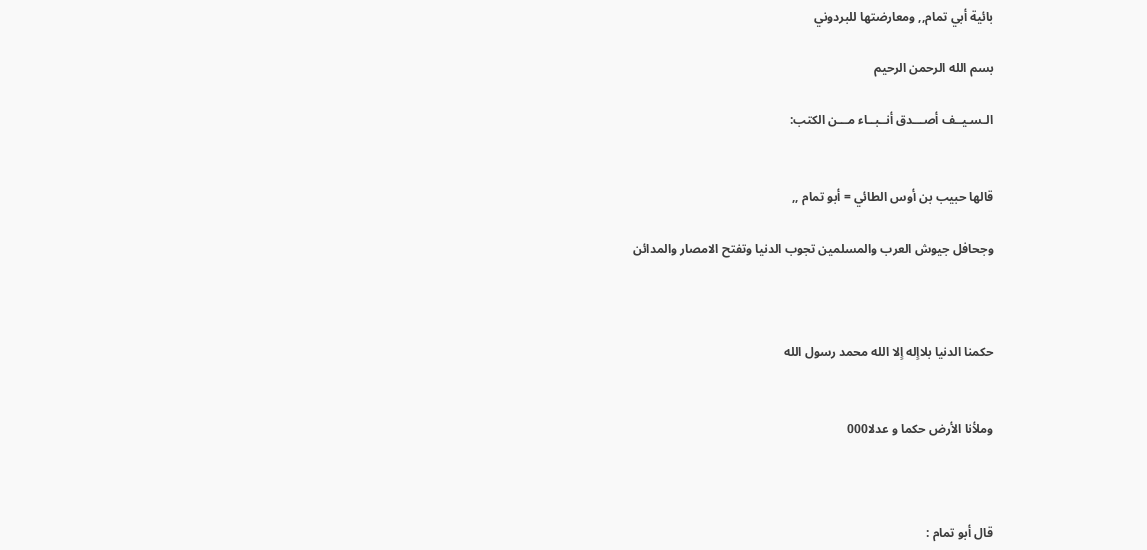بائية أبي تمام,, ومعارضتها للبردوني

بسم الله الرحمن الرحيم

الـسـيــف أصـــدق أنــبــاء مـــن الكتب:


قالها حبيب بن أوس الطائي = أبو تمام ,,

وجحافل جيوش العرب والمسلمين تجوب الدنيا وتفتح الامصار والمدائن



حكمنا الدنيا بلااٍله اٍلا الله محمد رسول الله


وملأنا الأرض حكما و عدلا000



قال أبو تمام :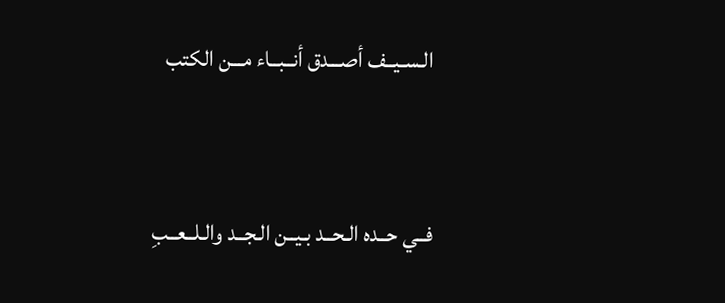الـسـيــف أصـــدق أنــبــاء مـــن الكتب


فــي حــده الـحــد بـيــن الـجــد والـلــعــبِ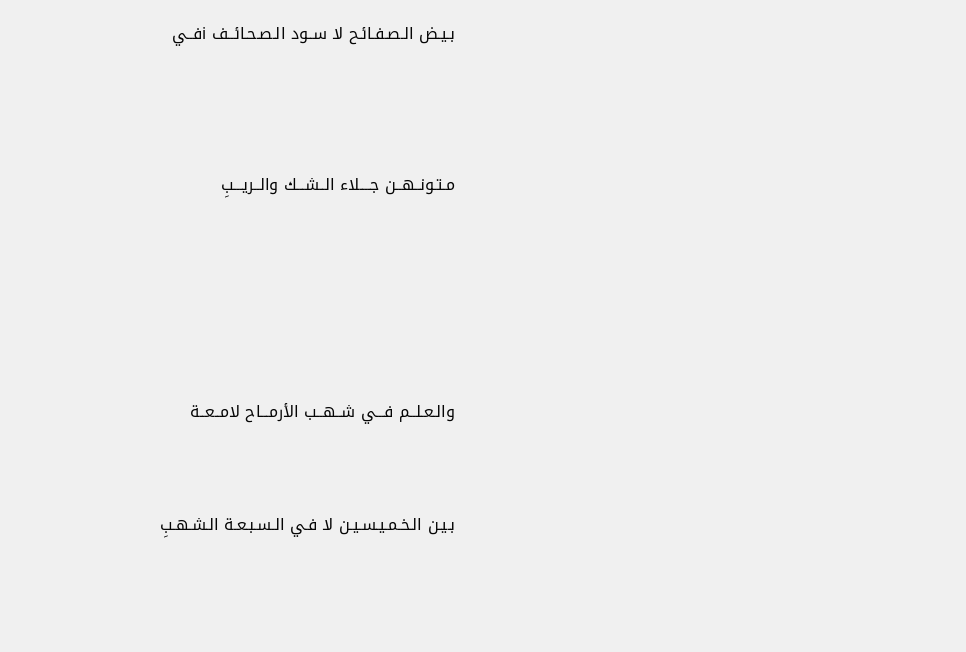بـيـض الـصـفـائـح لا ســود الـصـحـائــف iفــي



مـتـونــهــن جــــلاء الــشـــك والــريـــبِ





والـعـلــم فـــي شــهــب الأرمـــاح لامــعــة


بـيـن الـخـمـيـسـيـن لا فـي الـسـبـعـة الـشـهـبِ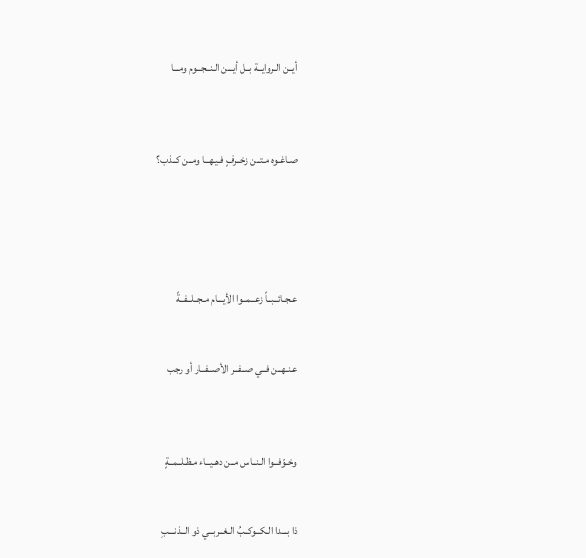أيــن الـروايــة بــل أيـــن الـنــجــوم ومـــا



صـاغـوه مـتــن زخــرفٍ فـيـهــا ومــن كــذب؟





عـجـائــبــاً زعــمــوا الأيـــام مـجــلــفــةً


عـنـهــن فــي صــفــر الأصــفــار أو رجب



وخـوّفــوا الـنــاس مــن دهـيــاء مـظـلــمــةٍ


ذا بـــدا الـكــوكــبُ الـغــربــي ذو الــذنـــبِ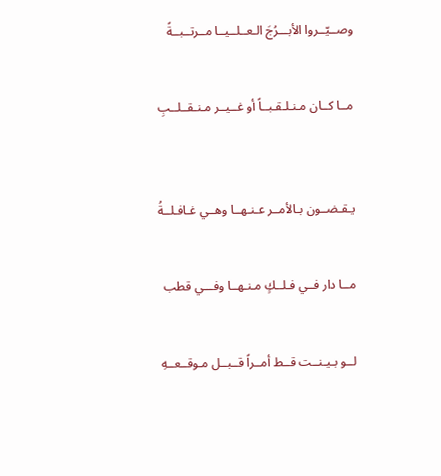وصــيّــروا الأبـــرُجَ الـعــلــيــا مــرتــبــةً


مــا كــان مـنـلـقـبــاً أو غــيــر مـنـقــلــبِ



يـقـضــون بـالأمــر عـنـهــا وهــي غـافـلــةُ


مــا دار فــي فـلــكٍ مـنـهــا وفـــي قطب


لــو بـيـنــت قــط أمــراً قــبــل مـوقــعــهِ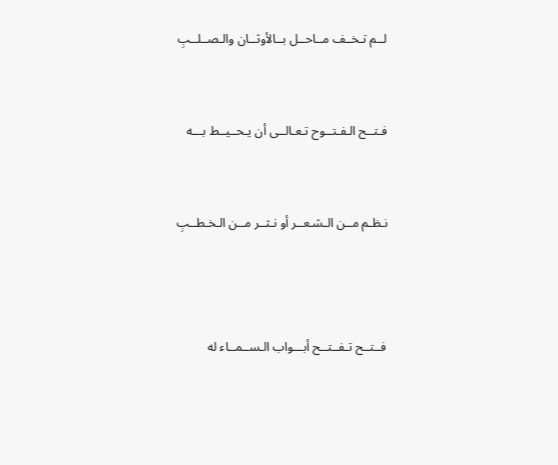لــم تـخــف مــاحــل بــالأوثــان والـصــلــبِ


فـتــح الـفـتــوح تـعـالــى أن يـحــيــط بـــه


نـظـم مــن الـشـعــر أو نـثــر مــن الـخـطــبِ



فــتــح تـفــتــح أبـــواب الـســمــاء له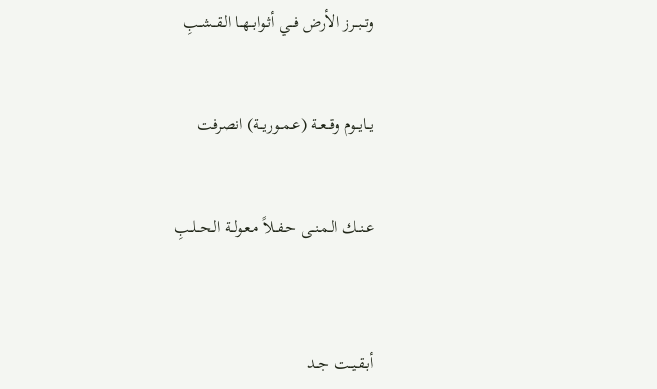وتــبــرز الأرض فـــي أثـوابــهــا الـقــشــبِ


يــايــوم وقــعــة (عـمــوريــة) انصرفت


عـنــك الـمـنــى حـفــلاً مـعـولــة الـحــلــبِ



أبـقـيــت جــد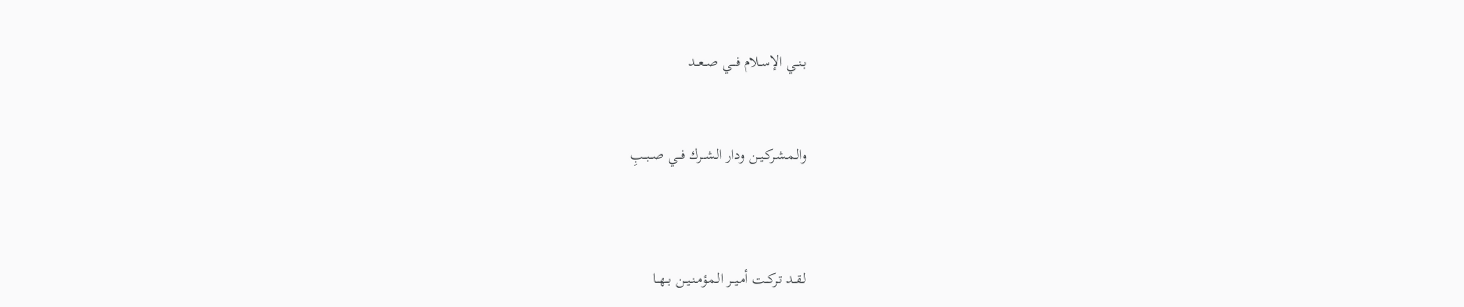بـنــي الإســلام فـــي صــعــد


والـمـشـركـيــن ودار الـشــرك فـــي صــبــبِ



لـقــد تـركــت أمـيــر الـمـؤمـنـيــن بــهــا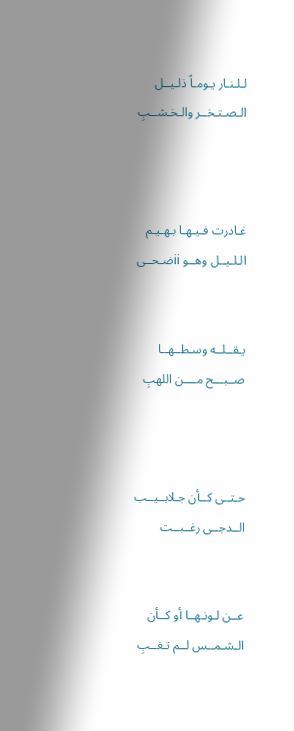لـلـنـار يـومـاً ذلـيــل الـصـتـخــر والـخـشــبِ



غـادرت فـيـهـا بـهـيـم الـلـيــل وهــو iiضـحــى


يـقــلــه وسـطــهــا صــبـــح مــــن اللهبِ



حـتــى كــأن جـلابــيــب الــدجــى رغــبــت


عــن لـونـهــا أو كــأن الـشـمــس لــم تـغــبِ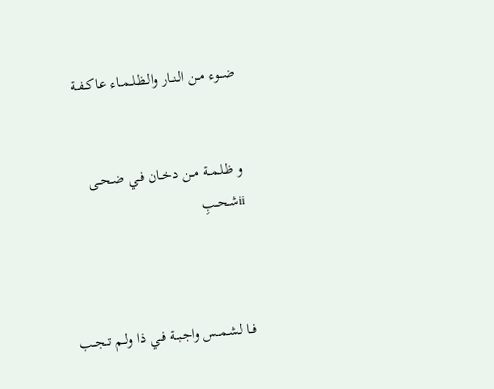ضــوء مــن الـنــار والـظـلــمــاء عـاكــفــة


و ظـلـمــة مــن دخــان فــي ضـحــى iiشـحــبِ



فــا لـشـمــس واجـبــة فــي ذا ولــم تــجــب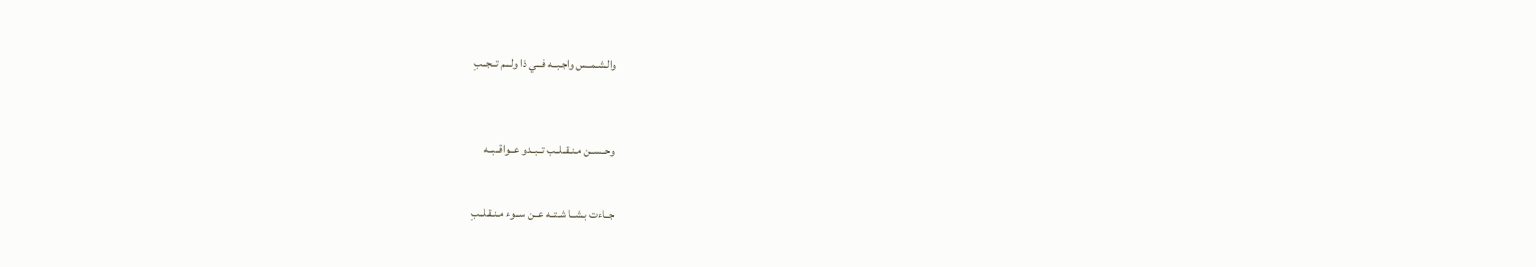والـشـمــس واجـبــه فـــي ذا ولـــم تــجــبِ



وحــســن مـنـقــلــب تــبــدو عــواقــبــه


جــاءت بـشــا شـتــه عــن ســوء مـنـقـلــبِ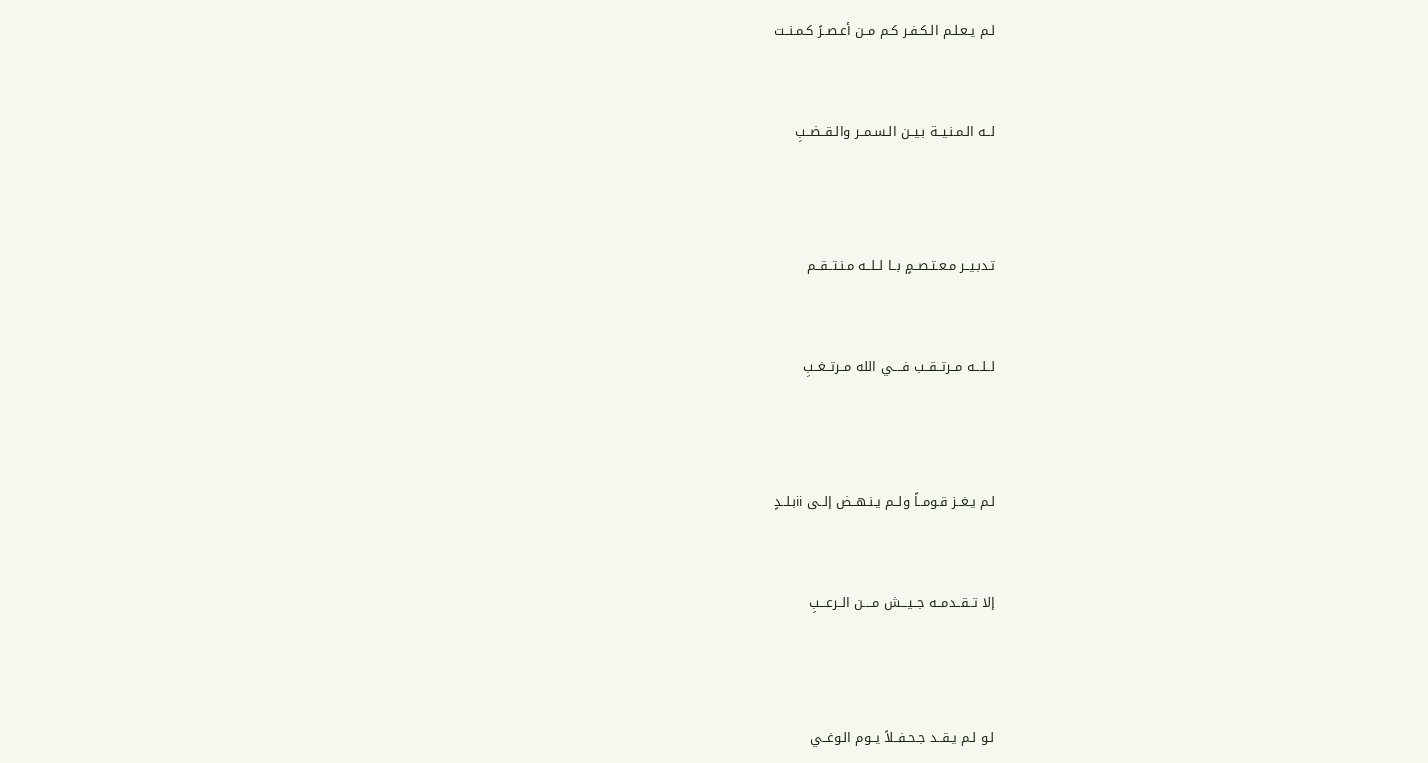لـم يـعـلـم الـكـفـر كـم مــن أعـصــرً كـمـنــت


لــه الـمـنـيــة بـيــن الـسـمــر والـقــضــبِ



تـدبـيــر مـعـتـصــمٍ بــا لــلــه مـنـتــقــم


لــلـــه مــرتــقــب فــــي الله مــرتــغــبِ



لـم يـغــز قـومــاً ولــم يـنـهــض إلــى iiبـلــدٍ


إلا تــقــدمــه جــيـــش مــــن الــرعـــبِ



لـو لـم يـقــد جـحـفــلاً يــوم الـوغــي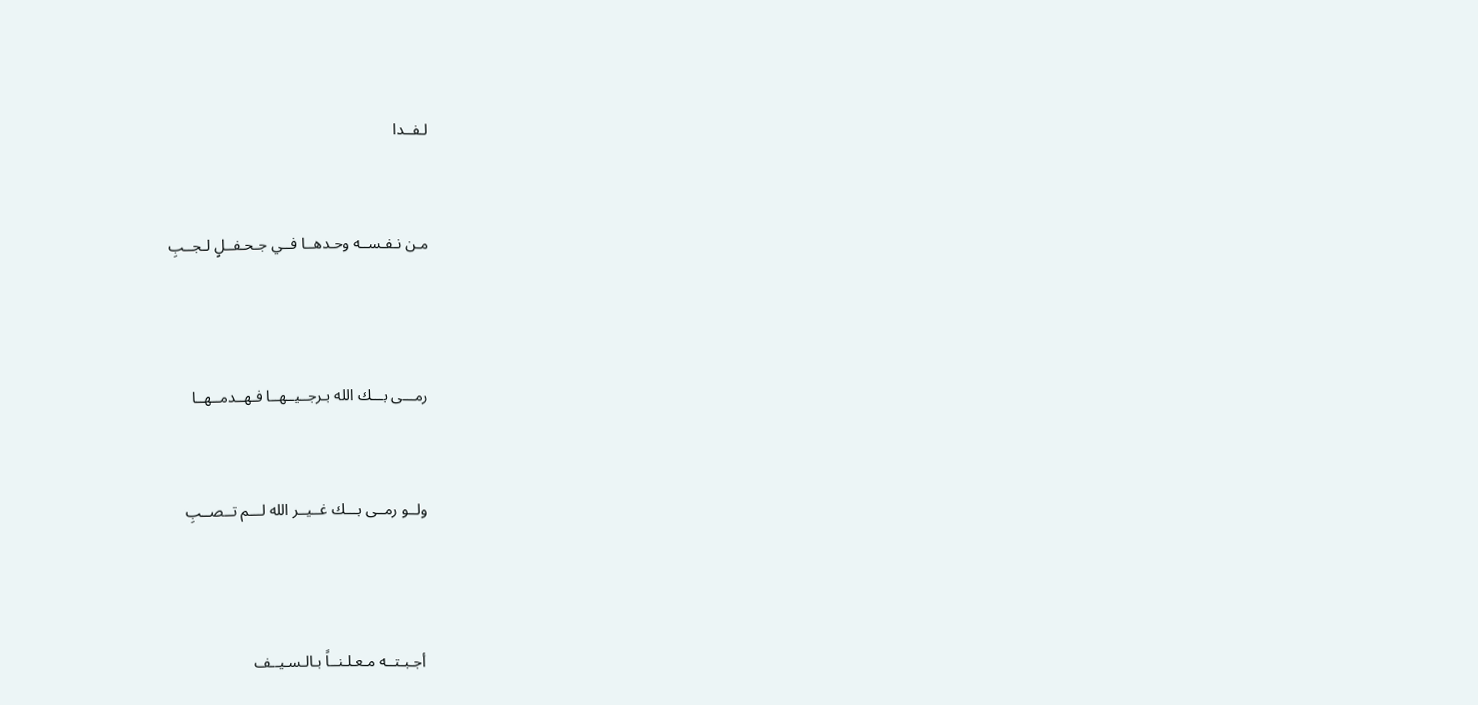لـفــدا


مـن نـفـســه وحـدهــا فــي جـحـفــلٍ لـجــبِ



رمـــى بـــك الله بـرجــيــهــا فـهــدمــهــا


ولــو رمــى بـــك غــيــر الله لـــم تــصــبِ



أجـبـتــه مـعـلـنــاً بـالـسـيــف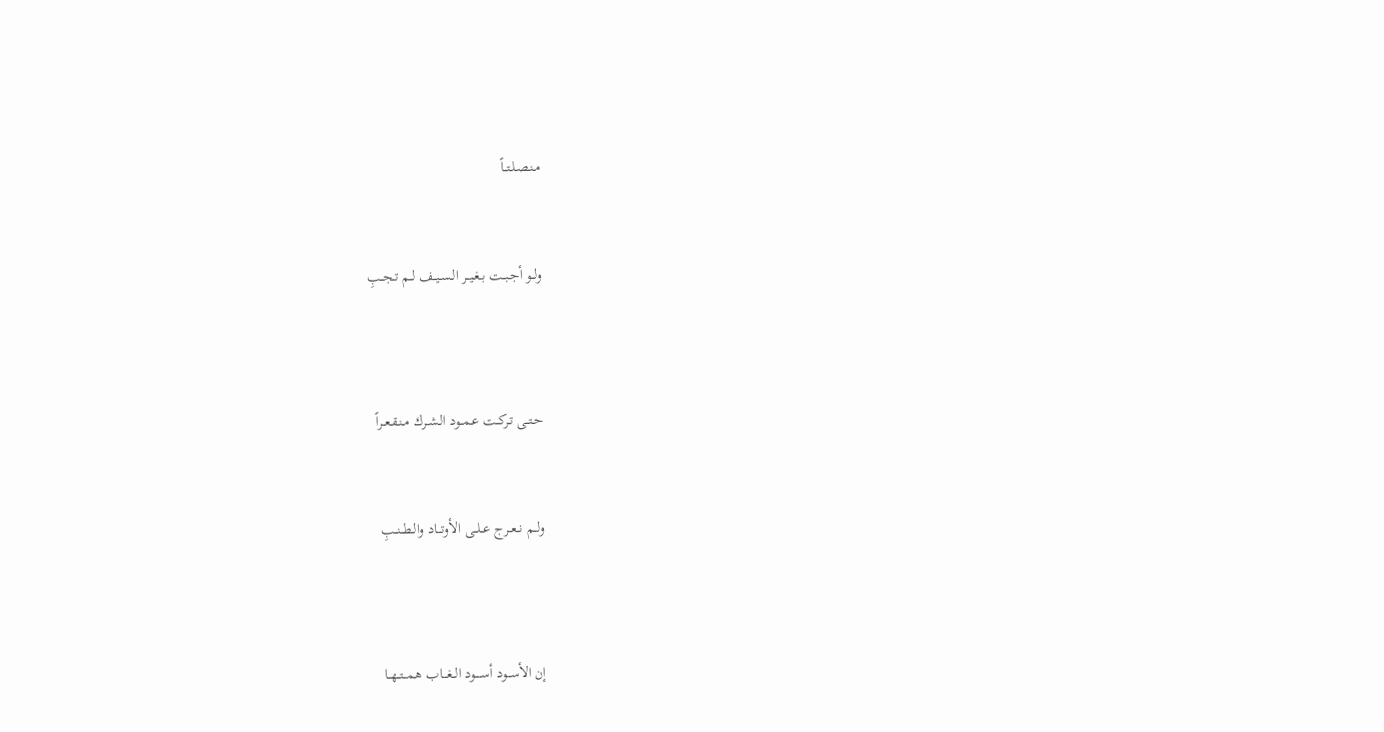مـنـصـلـتــاً


ولــو أجـبــت بـغـيــر الـسـيــف لــم تـجــبِ



حـتــى تـركــت عـمــود الـشــرك مـنـقـعــراً


ولــم نــعــرج عــلــى الأوتـــاد والـطــنــبِ



إن الأســـود أســــود الــغـــاب هـمــتــهــا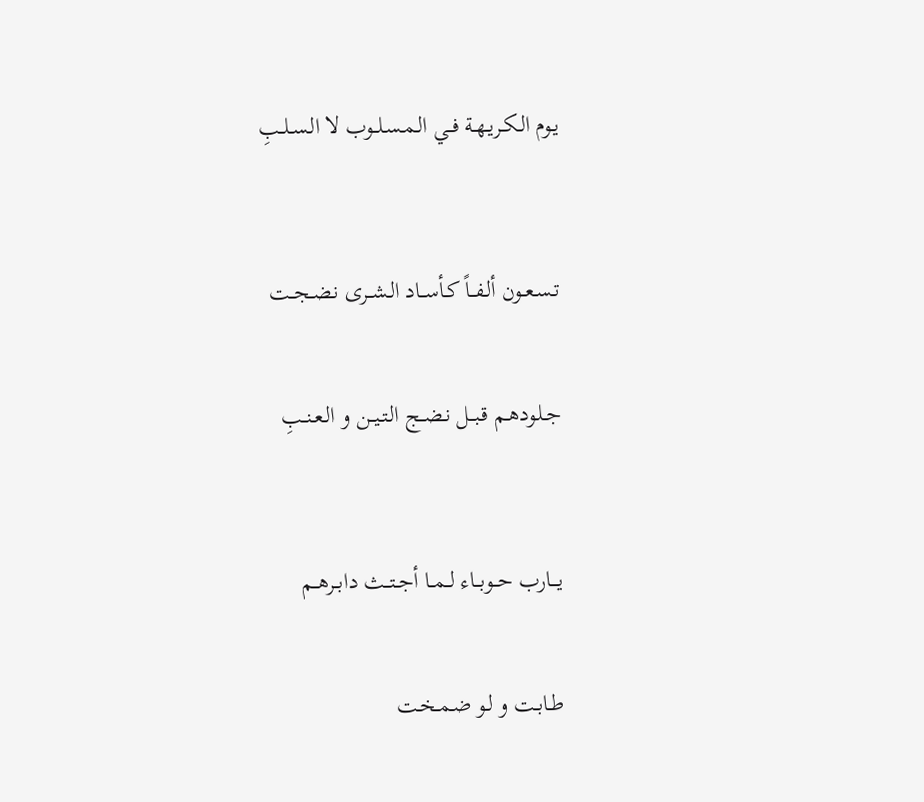يـوم الـكـريـهـة فــي الـمـسـلــوب لا الـسـلــبِ



تـسـعــون ألـفــاً كـأســاد الـشــرى نـضـجــت


جـلـودهـم قـبــل نـضــج الـتـيــن و الـعـنــبِ



يـــارب حــوبــاء لــمــا أجــتــث دابــرهــم


طـابـت و لـو ضـمـخـت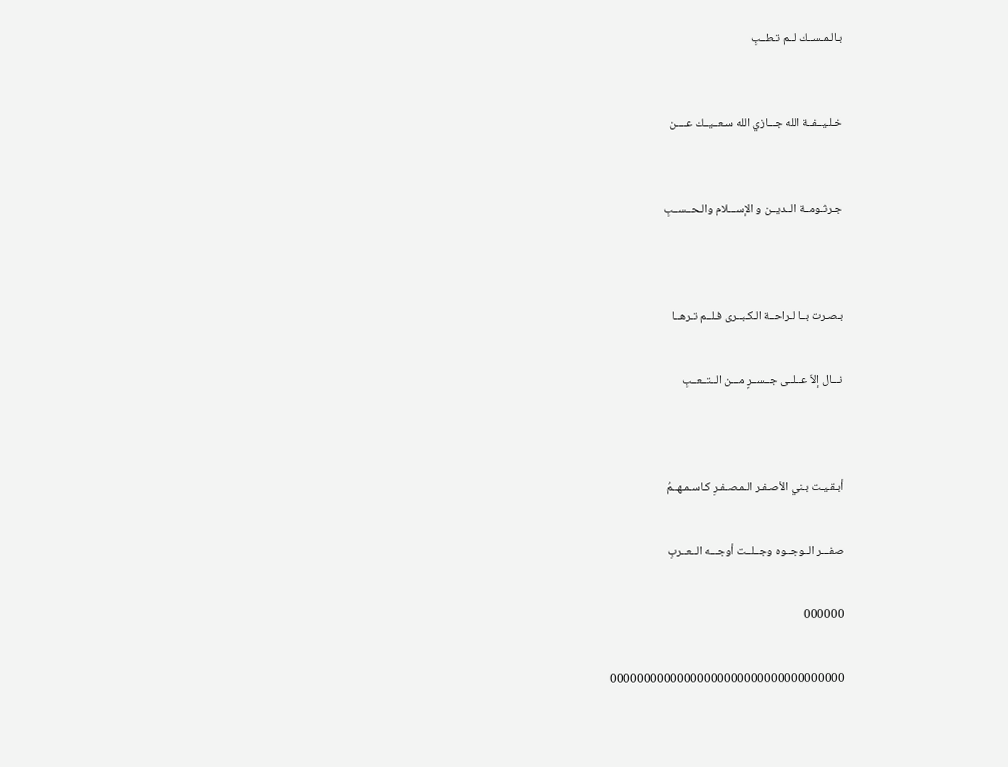بـالـمـســك لــم تـطــبِ



خـلـيــفــة الله جـــازي الله سـعــيــك عــــن



جـرثـومــة الــديــن و الإســـلام والـحــســبِ




بـصـرت بــا لـراحــة الـكـبــرى فـلــم تـرهــا


نـــال إلاّ عــلــى جــســرٍ مـــن الــتــعــبِ




أبـقـيـت بـني الأصـفـر الـمـصـفـرِ كـاسـمـهــمُ


صفـــر الــوجــوه وجــلــت أوجـــه الــعــربِ


000000


00000000000000000000000000000000000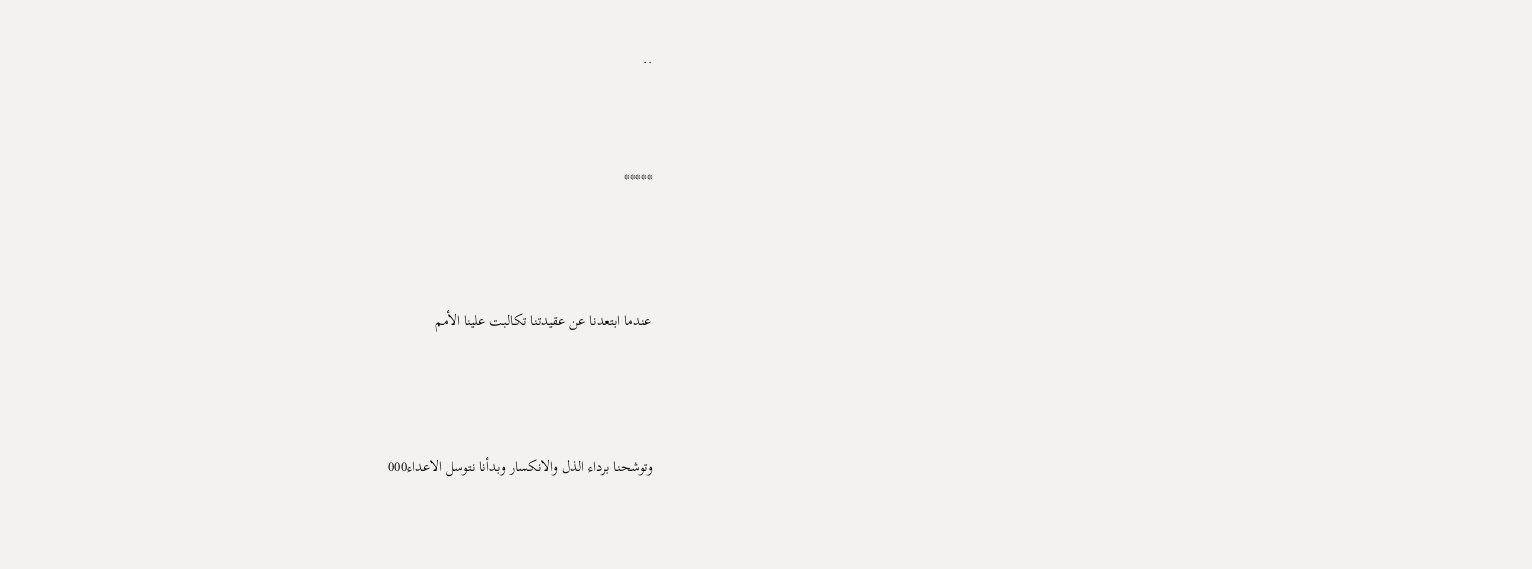..



*****




عندما ابتعدنا عن عقيدتنا تكالبت علينا الأمم




وتوشحنا برداء الذل والانكسار وبدأنا نتوسل الاعداء000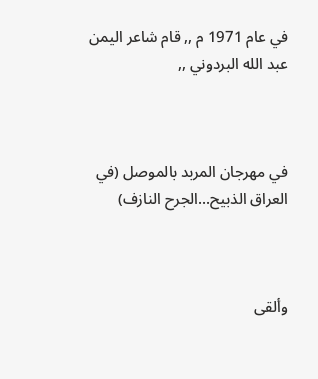في عام 1971 م ,, قام شاعر اليمن عبد الله البردوني ,,



في مهرجان المربد بالموصل (في العراق الذبيح...الجرح النازف)



وألقى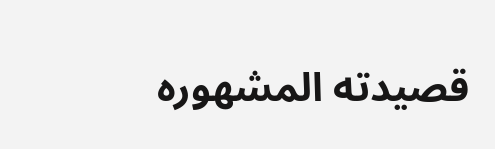قصيدته المشهوره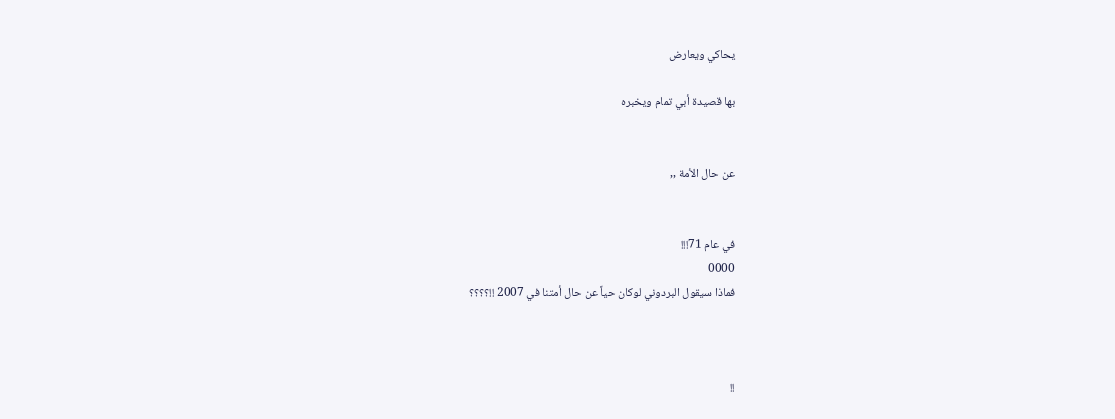يحاكي ويعارض

بها قصيدة أبي تمام ويخبره


عن حال الأمة ,,


في عام 71!!!
0000
فماذا سيقول البردوني لوكان حياً عن حال أمتنا في 2007 !!؟؟؟؟



!!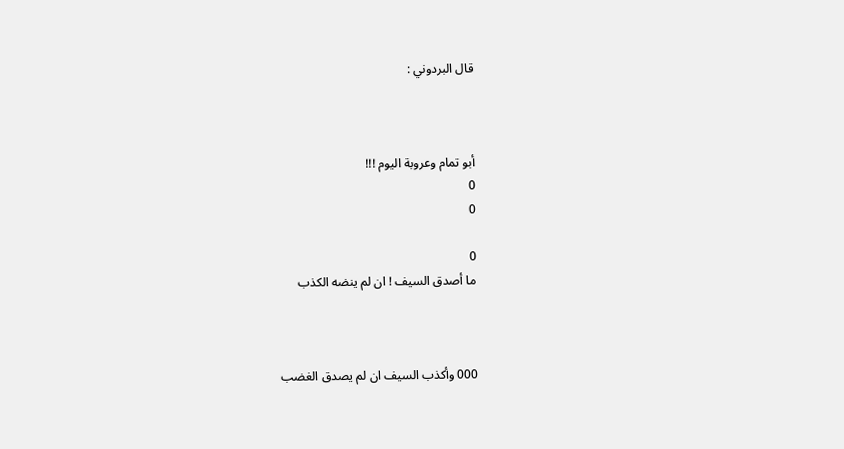قال البردوني :



أبو تمام وعروبة اليوم !!!
0
0

0
ما أصدق السيف ! ان لم ينضه الكذب



000 وأكذب السيف ان لم يصدق الغضب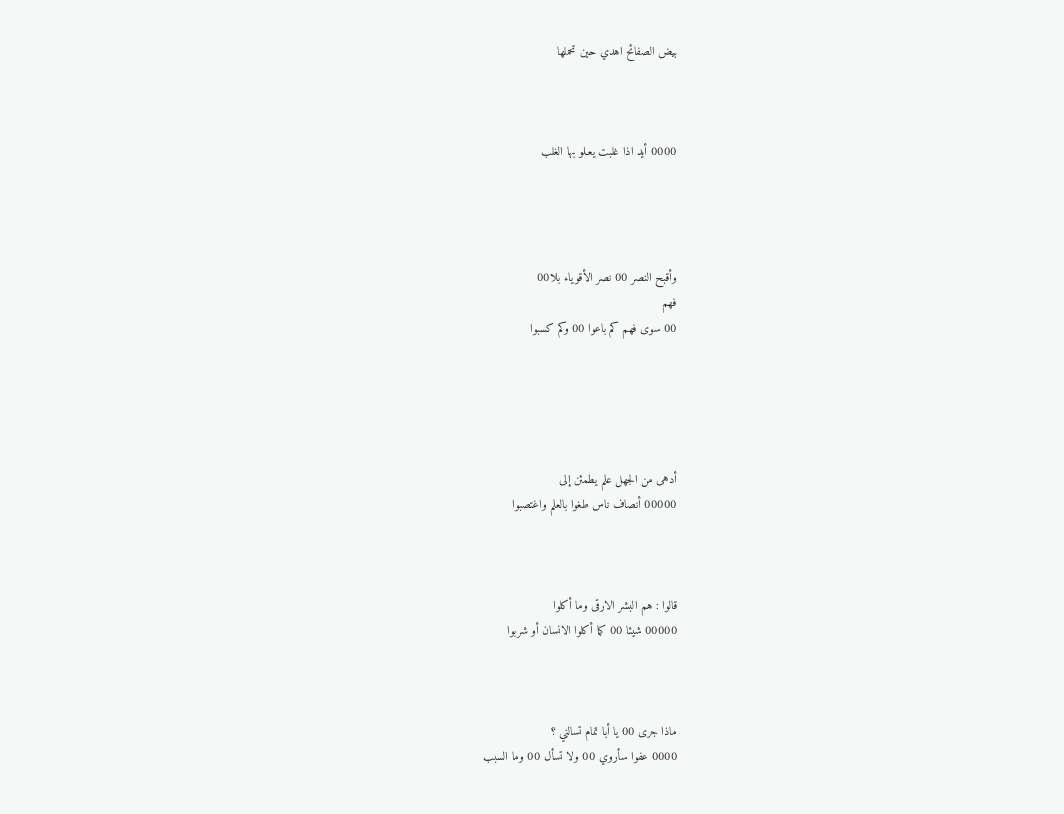بيض الصفائح اهدي حين تحملها



0000 أيد اذا غلبت يعـلو بها الغلب




وأقبح النصر 00 نصر الأقوياء بلا00
فهم
00 سوى فهم كم باعوا 00 وكم كسبوا





أدهى من الجهل علم يطمئن إلى
00000 أنصاف ناس طغوا بالعلم واغتصبوا



قالوا : هم البشر الارقى وما أكلوا
00000 شيئا 00 كما أكلوا الانسان أو شربوا



ماذا جرى 00 يا أبا تمام تسالني ؟
0000 عفوا سأروي 00 ولا تسأل 00 وما السبب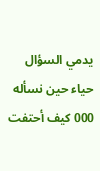يدمي السؤال حياء حين نسأله
000 كيف أحتفت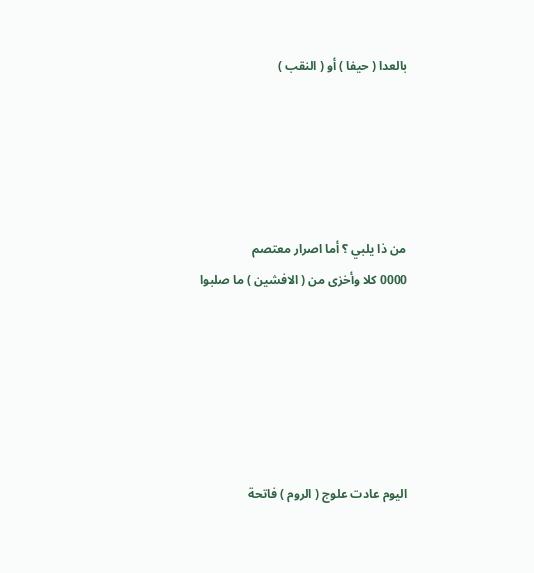بالعدا ( حيفا ) أو ( النقب )





من ذا يلبي ؟ أما اصرار معتصم
0000 كلا وأخزى من ( الافشين ) ما صلبوا






اليوم عادت علوج ( الروم ) فاتحة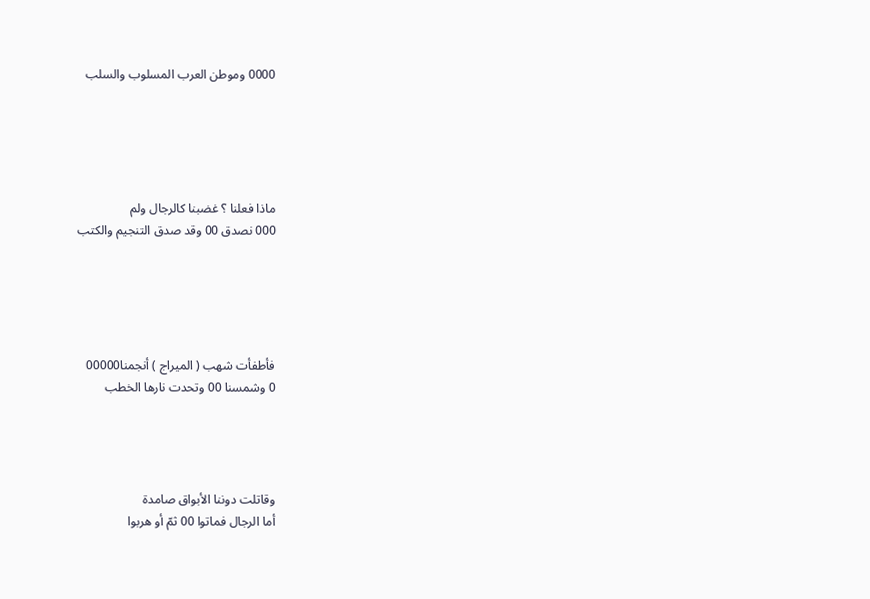0000 وموطن العرب المسلوب والسلب





ماذا فعلنا ؟ غضبنا كالرجال ولم
000 نصدق 00 وقد صدق التنجيم والكتب





فأطفأت شهب ( الميراج ) أنجمنا00000
0 وشمسنا 00 وتحدت نارها الخطب




وقاتلت دوننا الأبواق صامدة
أما الرجال فماتوا 00 ثمّ أو هربوا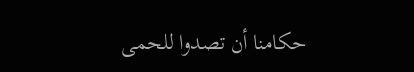حكامنا أن تصدوا للحمى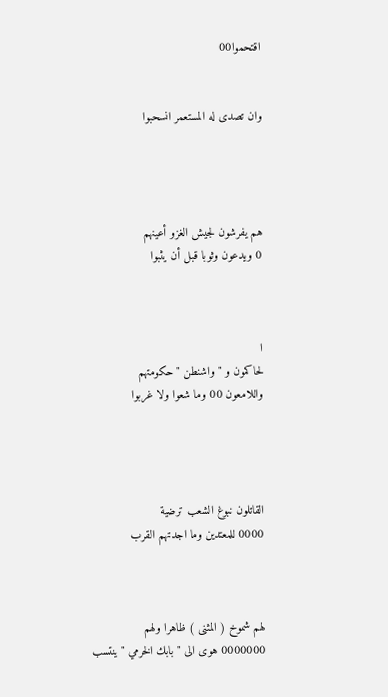اقتحموا00


وان تصدى له المستعمر انسحبوا




هم يفرشون لجيش الغزو أعينهم
0 ويدعون وثوبا قبل أن يثبوا



ا
لحاكمون و " واشنطن " حكومتهم
واللامعون 00 وما شعوا ولا غربوا




القاتلون نبوغ الشعب ترضية
0000 للمعتدين وما اجدتهم القرب



لهم شموخ ( المثنى ) ظاهرا ولهم
0000000 هوى الى " بابك الخرمي " ينتسب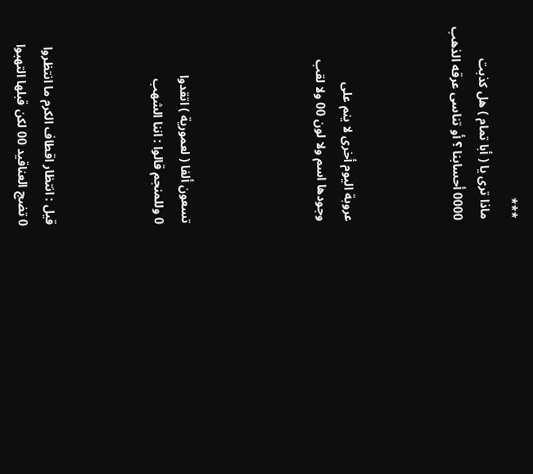***
ماذا ترى يا ( أبا تمام ) هل كذبت
0000 أحسابنا ؟ أو تناسى عرقه الذهب



عروبة اليوم أخرى لا ينم على
وجودها اسم ولا لون 00 ولا لقب




تسعون ألفا ( لعمورية ) اتقدوا
0 وللمنجم قالوا : اننا الشهب



قيل : انتظار اقطاف الكرم ما انتظروا
0 تضج العناقيد 00 لكن قبلها التهبوا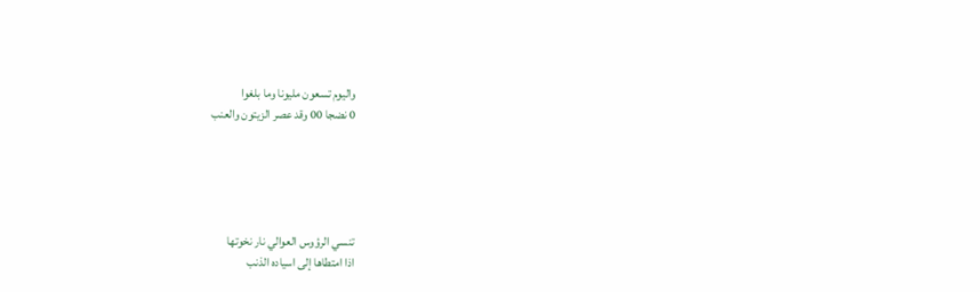واليوم تسعون مليونا وما بلغوا
0 نضجا 00 وقد عصر الزيتون والعنب





تنسي الرؤوس العوالي نار نخوتها
اذا امتطاها إلى اسياده الذنب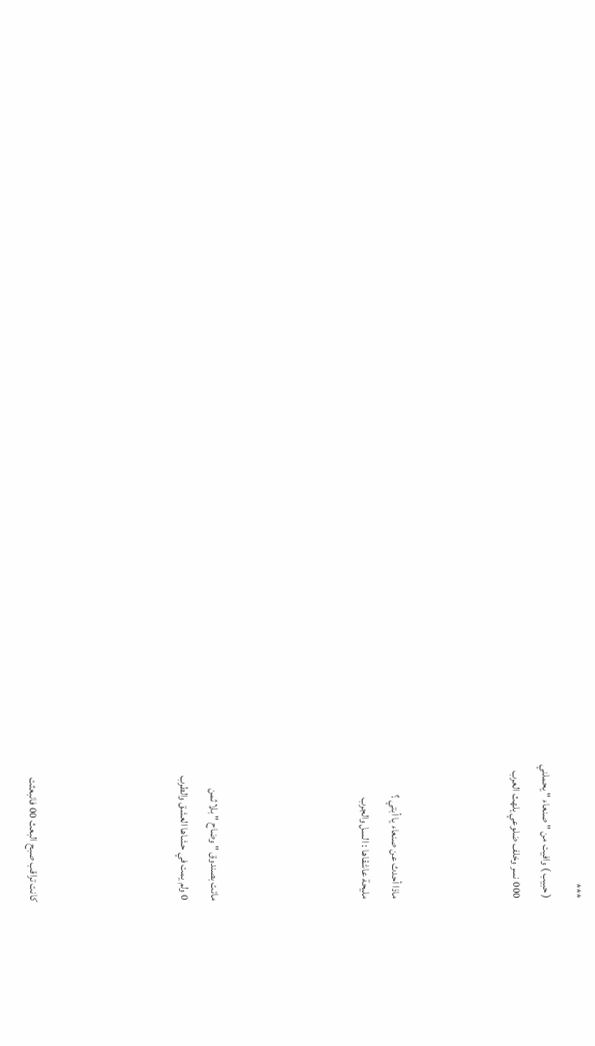***
( حبيب ) وافيت من " صنعاء " يحملني
000 نسر وخلف ضلوعي يلهث العرب



ماذا أحدث عن صنعاء يا أبتي ؟
مليحة عاشقاها : السل والجرب




ماتت بصندوق " وضاح " بلا ثمن
0 ولم يمت في حشاها العشق والطرب




كانت تراقب صبح البعث 00 فانبعثت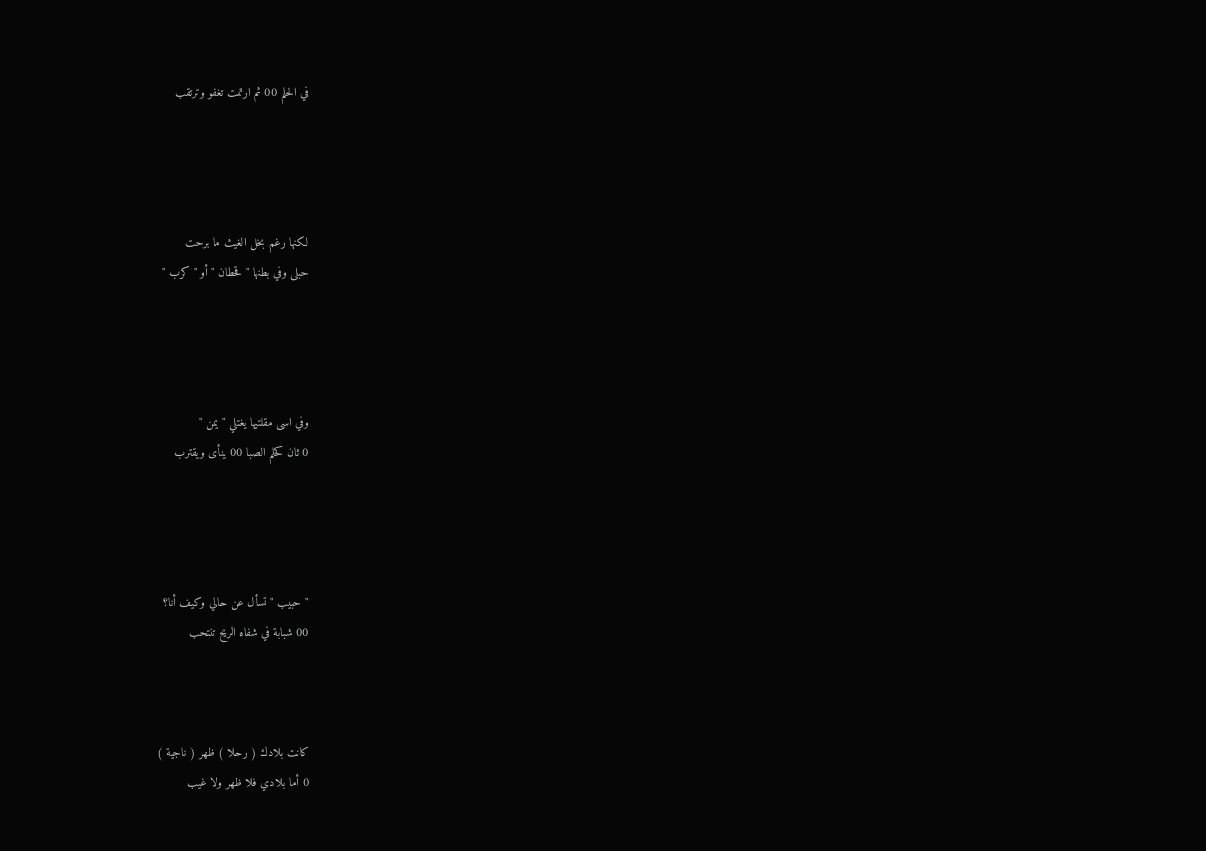في الحلم 00 ثم ارتمت تغفو وترتقب




لكنها رغم بخل الغيث ما برحت
حبلى وفي بطنها " قحطان " أو " كرب "




وفي اسى مقلتيها يغتلي " يمن "
0 ثان كحلم الصبا 00 ينأى ويقترب




" حبيب " تسأل عن حالي وكيف أنا؟
00 شبابة في شفاه الريح تنتحب



كانت بلادك ( رحلا ) ظهر ( ناجية )
0 أما بلادي فلا ظهر ولا غيب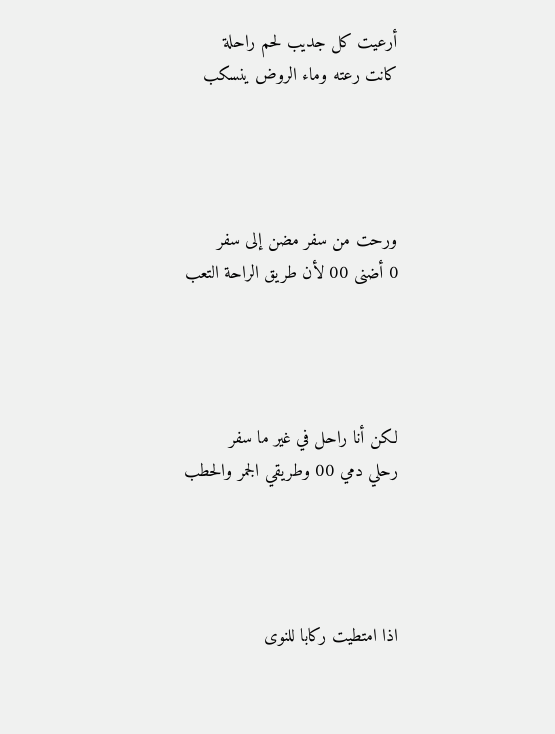أرعيت كل جديب لحم راحلة
كانت رعته وماء الروض ينسكب




ورحت من سفر مضن إلى سفر
0 أضنى 00 لأن طريق الراحة التعب




لكن أنا راحل في غير ما سفر
رحلي دمي 00 وطريقي الجمر والحطب




اذا امتطيت ركابا للنوى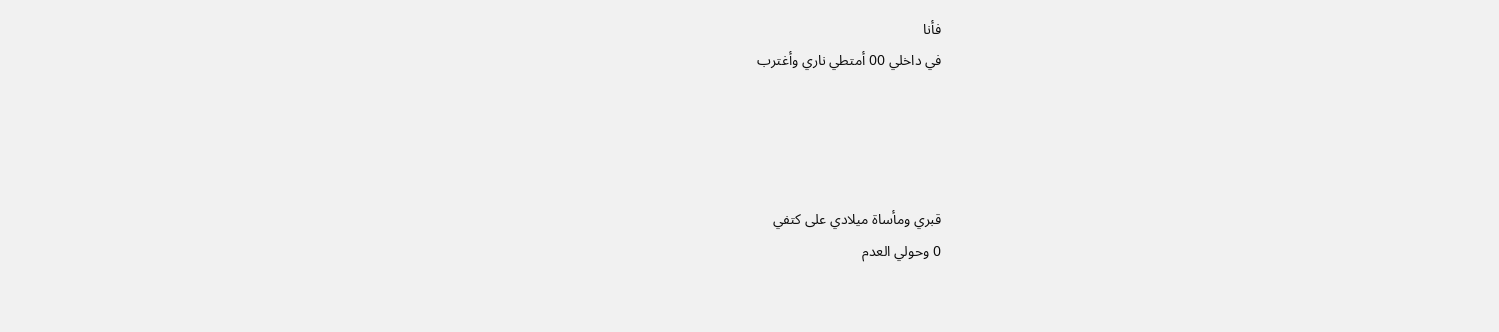فأنا
في داخلي 00 أمتطي ناري وأغترب




قبري ومأساة ميلادي على كتفي
0 وحولي العدم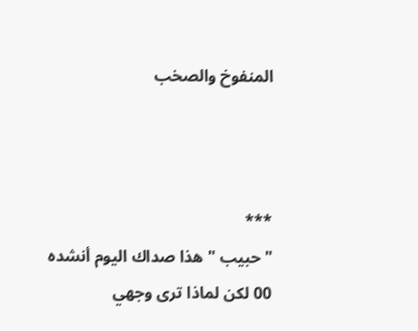المنفوخ والصخب



***
" حبيب " هذا صداك اليوم أنشده
00 لكن لماذا ترى وجهي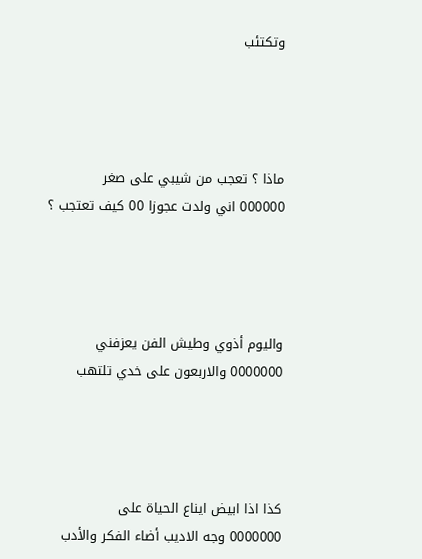وتكتئب




ماذا ؟ تعجب من شيبي على صغر
000000 اني ولدت عجوزا 00 كيف تعتجب ؟




واليوم أذوي وطيش الفن يعزفني
0000000 والاربعون على خدي تلتهب




كذا اذا ابيض ايناع الحياة على
0000000 وجه الاديب أضاء الفكر والأدب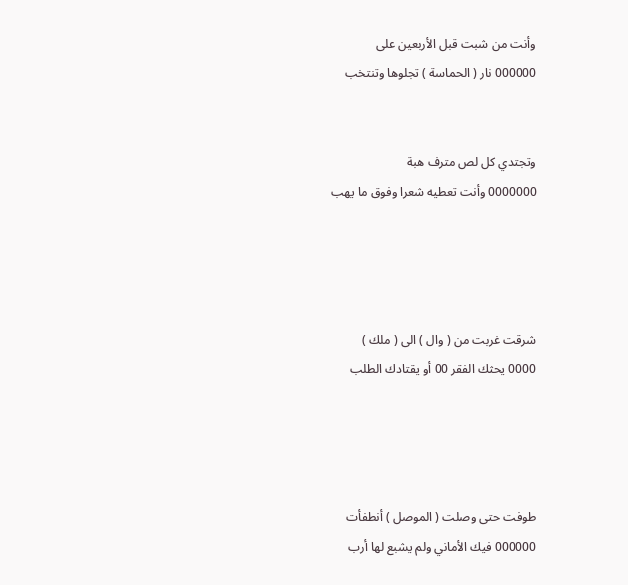وأنت من شبت قبل الأربعين على
000000 نار ( الحماسة ) تجلوها وتنتخب


وتجتدي كل لص مترف هبة
0000000 وأنت تعطيه شعرا وفوق ما يهب




شرقت غربت من ( وال ) الى ( ملك )
0000 يحثك الفقر 00 أو يقتادك الطلب




طوفت حتى وصلت ( الموصل ) أنطفأت
000000 فيك الأماني ولم يشبع لها أرب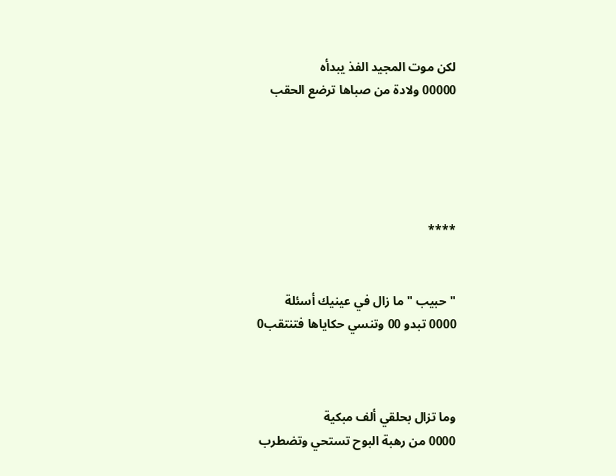لكن موت المجيد الفذ يبدأه
00000 ولادة من صباها ترضع الحقب





****


" حبيب " ما زال في عينيك أسئلة
0000 تبدو 00 وتنسي حكاياها فتنتقب0



وما تزال بحلقي ألف مبكية
0000 من رهبة البوح تستحي وتضطرب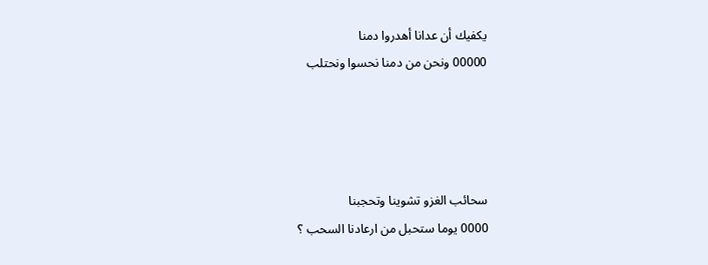يكفيك أن عدانا أهدروا دمنا
00000 ونحن من دمنا نحسوا ونحتلب




سحائب الغزو تشوينا وتحجبنا
0000 يوما ستحبل من ارعادنا السحب ؟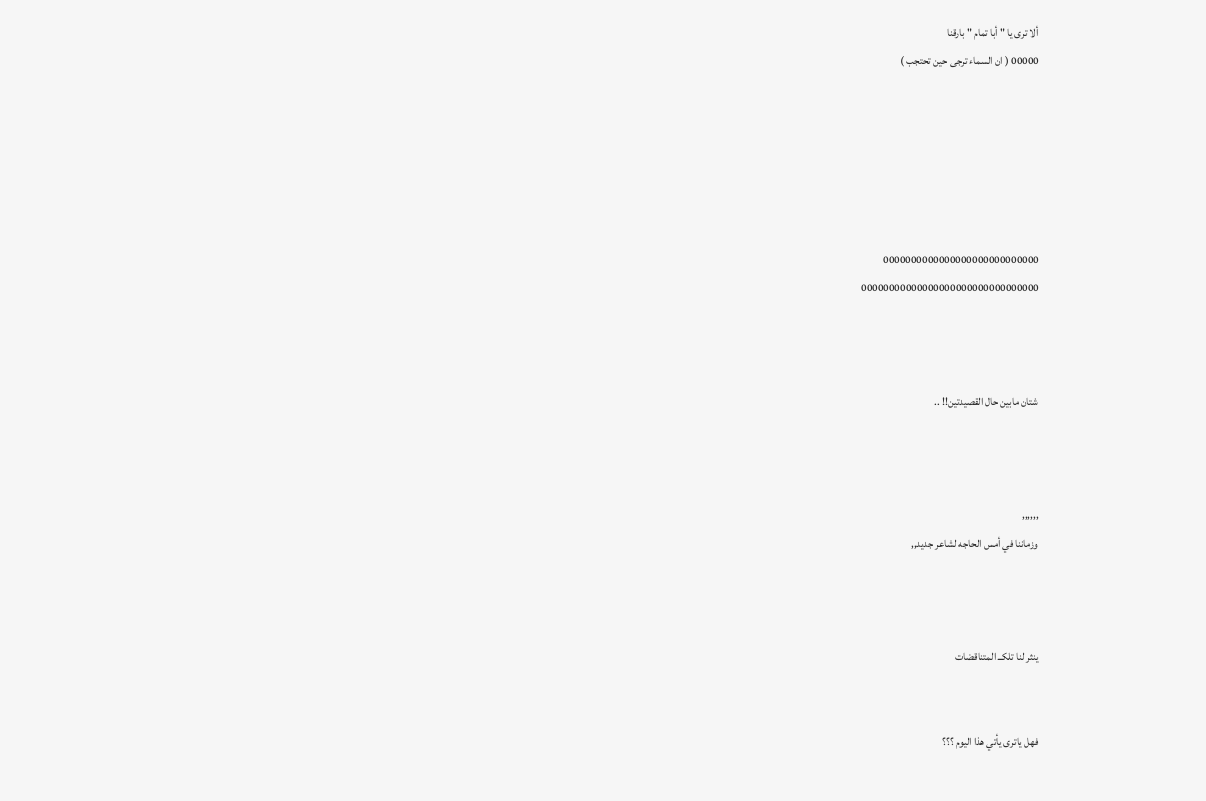ألا ترى يا " أبا تمام " بارقنا
00000 ( ان السماء ترجى حين تحتجب )






0000000000000000000000000000
00000000000000000000000000000000



شتان مابين حال القصيدتين!! ..



,,,,,,
وزماننا في أمس الحاجه لشاعر جديد,,



ينثر لنا تلكــ المتناقضات


فهل ياترى يأتي هذا اليوم ؟؟؟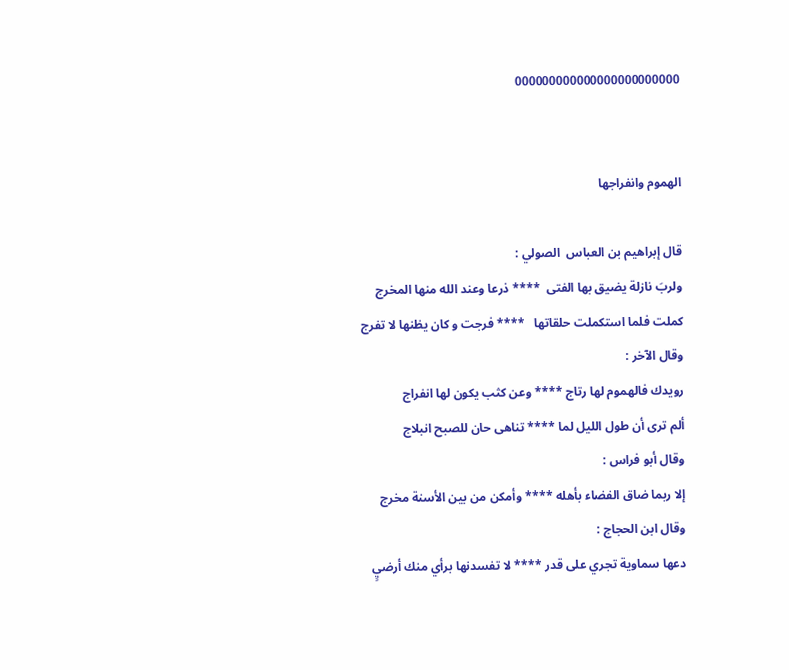000000000000000000000000


الهموم وانفراجها

قال إبراهيم بن العباس  الصولي :
ولربَ نازلة يضيق بها الفتى  **** ذرعا وعند الله منها المخرج
كملت فلما استكملت حلقاتها   **** فرجت و كان يظنها لا تفرج
وقال الآخر :
رويدك فالهموم لها رتاج **** وعن كثب يكون لها انفراج
ألم ترى أن طول الليل لما **** تناهى حان للصبح انبلاج
وقال أبو فراس :
إلا ربما ضاق الفضاء بأهله **** وأمكن من بين الأسنة مخرج
وقال ابن الحجاج :
دعها سماوية تجري على قدر **** لا تفسدنها برأي منك أرضيٍ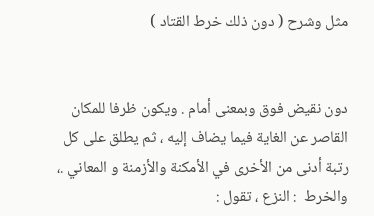مثل وشرح ( دون ذلك خرط القتاد )


دون نقيض فوق وبمعنى أمام . ويكون ظرفا للمكان القاصر عن الغاية فيما يضاف إليه ، ثم يطلق على كل رتبة أدنى من الأخرى في الأمكنة والأزمنة و المعاني .، والخرط  : النزع ، تقول :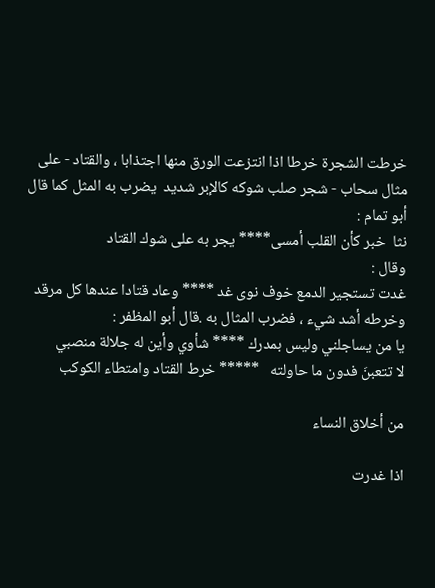خرطت الشجرة خرطا اذا انتزعت الورق منها اجتذابا ، والقتاد - على مثال سحاب - شجر صلب شوكه كالإبر شديد  يضرب به المثل كما قال أبو تمام :
نثا  خبر كأن القلب أمسى**** يجر به على شوك القتاد
وقال :
غدت تستجير الدمع خوف نوى غد **** وعاد قتادا عندها كل مرقد
وخرطه أشد شيء ، فضرب المثال به .قال أبو المظفر :
يا من يساجلني وليس بمدرك **** شأوي وأين له جلالة منصبي
لا تتعبنَ فدون ما حاولته   ***** خرط القتاد وامتطاء الكوكب

من أخلاق النساء

اذا غدرت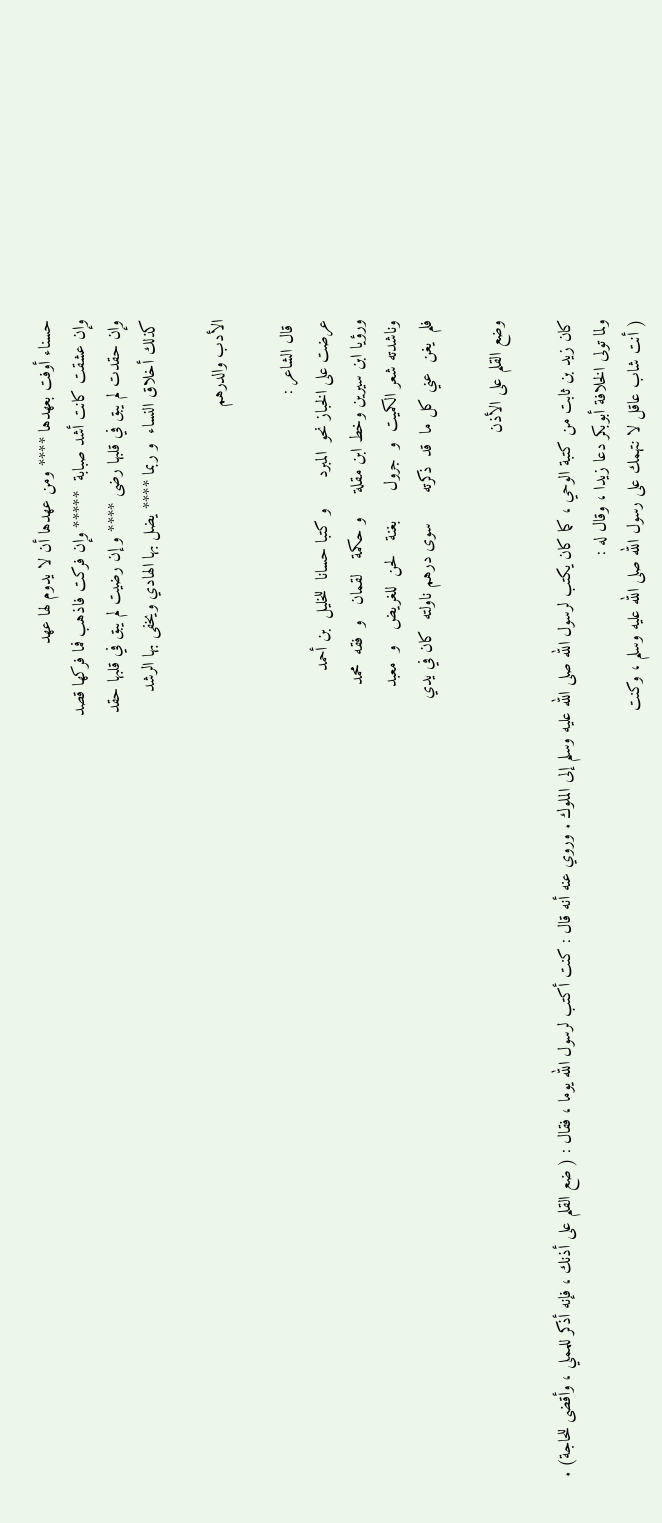حسناء أوفت بعهدها **** ومن عهدها أن لا يدوم لها عهد
وإن عشقت كانت أشد صبابة  ***** وإن فركت فاذهب فما فركها قصد
وإن حقدت لم يبق في قلبها رضى **** و إن رضيت لم يبق في قلبها حقد
كذلك أخلاق النساء  و ربما **** يضل بها الهادي ويخفى بها الرشد

الأدب والدرهم

 قال الشاعر :
عرضت على الخباز نحو  المبرد      و كتبا حسانا  للخليل  بن أحمد
ورؤيا ابن سيرين وخط ابن مقلة     و حكمة   لقمان   و  فقه  محمد
وناشدته شعر الكميت  و  جرول      بغنة   لحن  للغريض   و  معبد
فلم  يغن  عني كل ما  قد  ذكرته      سوى درهم ناولته  كان في يدي

وضع القلم على الأذن

كان زيد بن ثابت من كتبة الوحي ، كما كان يكتب لرسول الله صلى الله عليه وسلم إلى الملوك . وروي عنه أنه قال : كنت أكتب لرسول الله يوما ، فقال : ( ضع القلم على أذنك ، فإنه أذكر للمملي ، وأقضى للحاجة) .
ولما تولى الخلافة أبوبكر دعا زيدا ، وقال له :
( أنت شاب عاقل لا نتهمك على رسول الله صلى الله عليه وسلم ، وكنت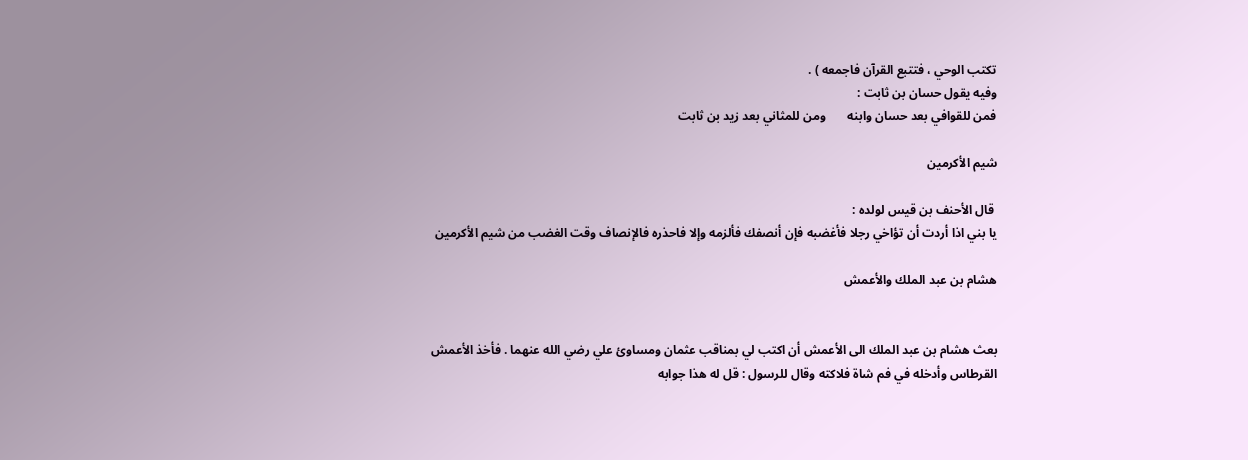تكتب الوحي ، فتتبع القرآن فاجمعه ) .
وفيه يقول حسان بن ثابت :
فمن للقوافي بعد حسان وابنه       ومن للمثاني بعد زيد بن ثابت

شيم الأكرمين

 قال الأحنف بن قيس لولده :
يا بني اذا أردت أن تؤاخي رجلا فأغضبه فإن أنصفك فألزمه وإلا فاحذره فالإنصاف وقت الغضب من شيم الأكرمين

هشام بن عبد الملك والأعمش


بعث هشام بن عبد الملك الى الأعمش أن اكتب لي بمناقب عثمان ومساوئ علي رضي الله عنهما . فأخذ الأعمش القرطاس وأدخله في فم شاة فلاكته وقال للرسول : قل له هذا جوابه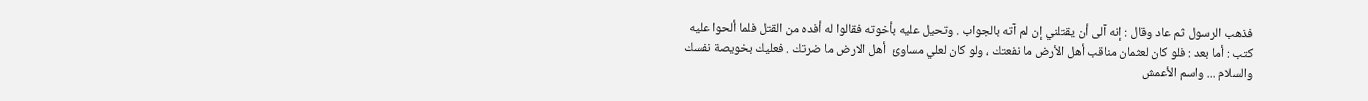فذهب الرسول ثم عاد وقال : إنه آلى أن يقتلني إن لم آته بالجواب . وتحيل عليه بأخوته فقالوا له أفده من القتل فلما ألحوا عليه كتب : أما بعد : فلو كان لعثمان مناقب أهل الأرض ما نفعتك ، ولو كان لعلي مساوئ  أهل الارض ما ضرتك . فعليك بخويصة نفسك والسلام ... واسم الأعمش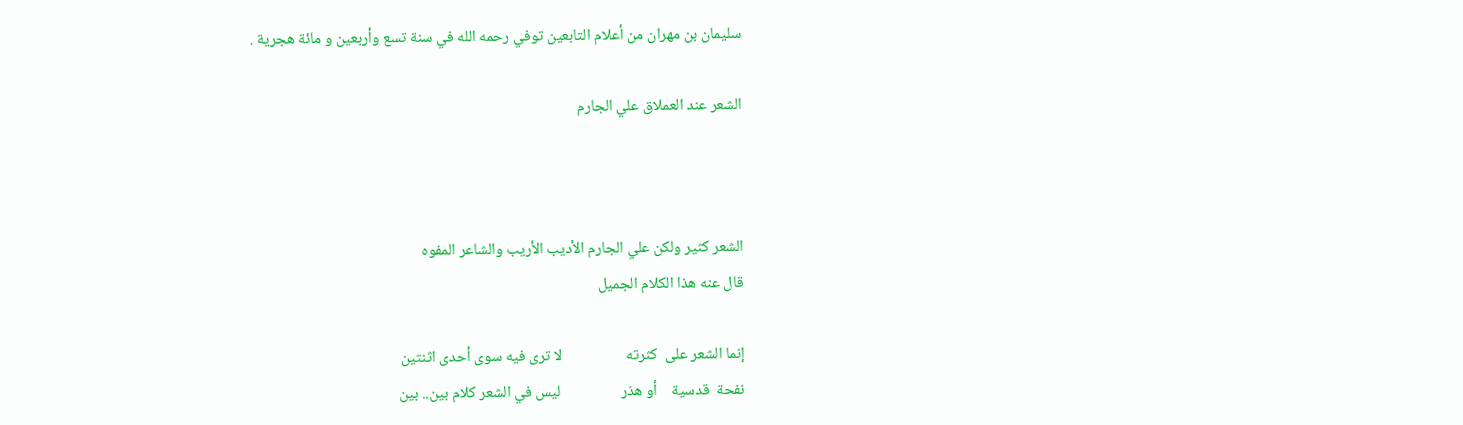سليمان بن مهران من أعلام التابعين توفي رحمه الله في سنة تسع وأربعين و مائة هجرية .

الشعر عند العملاق علي الجارم



الشعر كثير ولكن علي الجارم الأديب الأريب والشاعر المفوه
قال عنه هذا الكلام الجميل

إنما الشعر على  كثرته                  لا ترى فيه سوى أحدى اثنتين
نفحة  قدسية    أو هذر                 ليس في الشعر كلام بين.. بين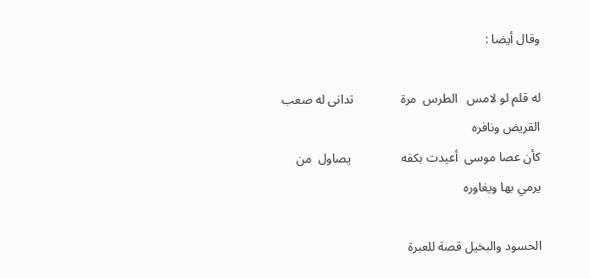وقال أيضا :

له قلم لو لامس   الطرس  مرة               تدانى له صعب القريض ونافره
كأن عصا موسى  أعيدت بكفه                يصاول  من يرمي بها ويغاوره

الحسود والبخيل قصة للعبرة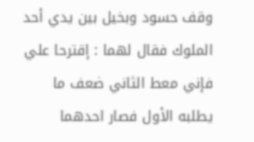وقف حسود وبخيل بين يدي أحد الملوك فقال لهما : إقترحا علي فإني معط الثاني ضعف ما يطلبه الأول فصار احدهما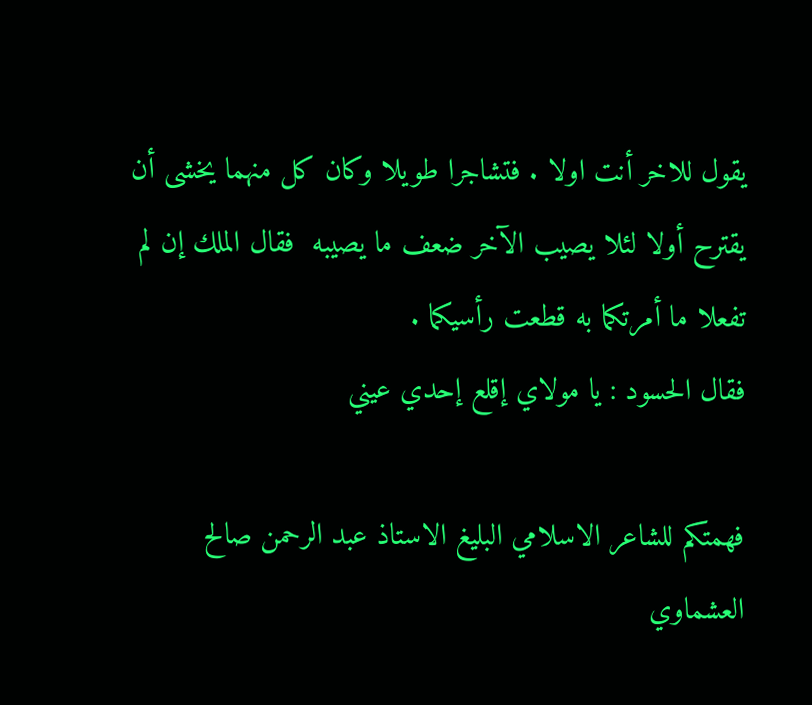يقول للاخر أنت اولا . فتشاجرا طويلا وكان كل منهما يخشى أن يقترح أولا لئلا يصيب الآخر ضعف ما يصيبه  فقال الملك إن لم تفعلا ما أمرتكما به قطعت رأسيكما .
فقال الحسود : يا مولاي إقلع إحدي عيني

فهمتكم للشاعر الاسلامي البليغ الاستاذ عبد الرحمن صالح العشماوي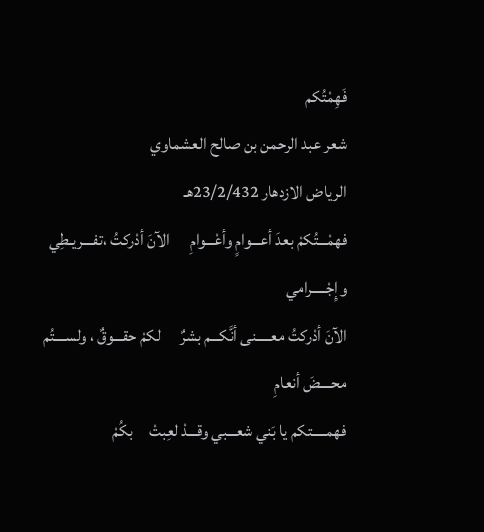فَهِمْتُكم
شعر عبد الرحمن بن صالح العشماوي
الرياض الازدهار 23/2/432هـ
فهمْـــتُكمْ بعدَ أعـــوامٍ وأعْـــوامِ      الآنَ أدْركتُ ،تفــــريـطِي وإِجْـــــرامي
الآنَ أدْركتُ معـــــنى أنَّكـــم بشرٌ      لكمْ حقـــوقٌ ، ولســــتُم محــــضَ أنعامِ
فهمـــــتكم يا بَني شعـــبي وقـــدْ لعِبتْ     بكُمْ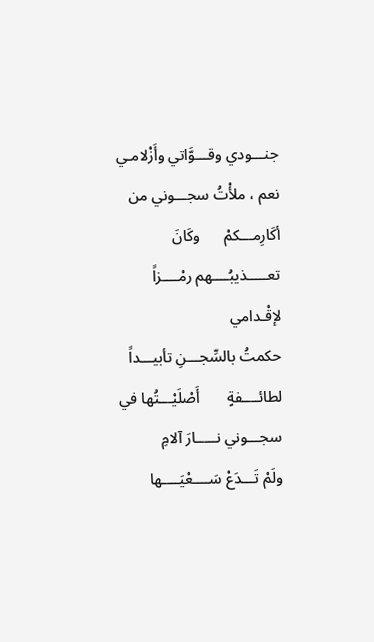جنـــودي وقـــوَّاتي وأَزْلامـي
نعم ، ملأْتُ سجـــوني من أكَارِمـــكمْ      وكَانَ تعـــــذيبُــــهم رمْــــزاً لإقْـدامي
حكمتُ بالسِّجـــنِ تأبيـــداً لطائــــفةٍ       أَصْلَيْـــتُها في سجـــوني نـــــارَ آلامِ
ولَمْ تَـــدَعْ سَــــعْيَــــها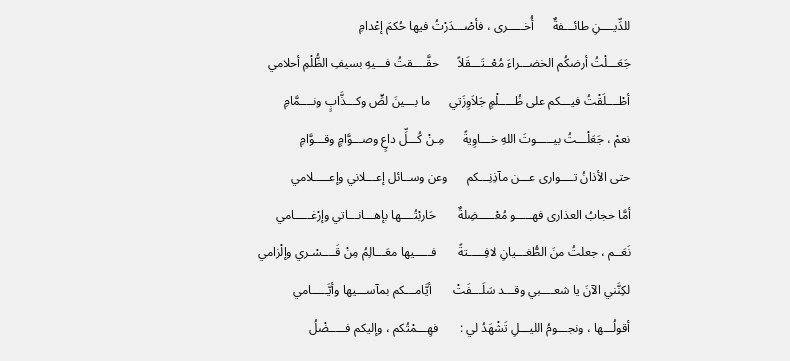للدِّيــــنِ طائـــفةٌ      أُخـــــرى ، فأصْـــدَرْتُ فيها حُكمَ إعْدامِ
جَعَـــلْتُ أرضكُم الخضـــراءَ مُعْــتَـــقَلاً      حقَّــــقتُ فـــيهِ بسيفِ الظُّلْمِ أحلامي
أطْــــلَقْتُ فيـــكم على ظُـــــلْمٍ جَلاَوِزَتي      ما بـــينَ لصٍّ وكـــذَّابٍ ونــــمَّامِ
نعمْ ، جَعَلْـــتُ بيـــــوتَ اللهِ خـــاوِيةً      مِـنْ كُـــلِّ داعٍ وصـــوَّامٍ وقـــوَّامِ
حتى الأذانُ تــــوارى عـــن مآذِنِـــكم      وعن وســائل إعـــلاني وإعـــــلامي
أمَّا حجابُ العذارى فهـــــو مُعْـــــضِلةٌ       حَاربْتُــــها بإهـــانـــاتي وإرْغـــــامي
نَعَــم ، جعلتُ منَ الطُّغـــيانِ لافِـــــتةً       فـــــيها معَـــالِمُ مِنْ قَــــسْـري وإلْزامي
لكِنَّني الآنَ يا شعــــبي وقـــد سَلَـــفَتْ       أيَّامـــكم بمآســـيها وأيَّـــــامي
أقولُـــها ، ونجـــومُ الليـــلِ تَشْهَدُ لي :       فهِـــمْتُكم ، وإليكم فـــــضْلُ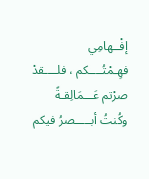إفْــهامِي
فهِـمْتُــــكم ، فلــــقدْ صرْتم عَـــمَالِقـةً        وكُنتُ أبـــــصرُ فيكم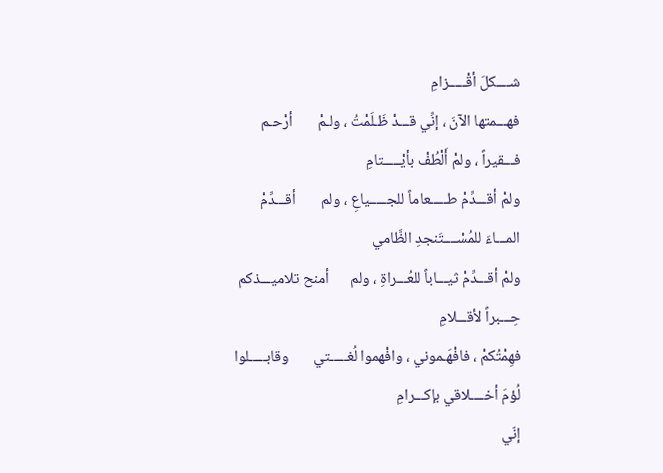شــــكلَ أقْـــــزامِ
فهـــمتها الآنَ ، إنِّي قـــدْ ظَـلَمْتُ ، ولـمْ       أرْحـم فـــقيراً ، ولمْ أَلْطُفْ بأيْـــــتامِ
ولمْ أقـــدِّمْ طـــــعاماً للجـــــياعِ ، ولم       أقـــدِّمْ المـــاءَ للمُسْــــتَنجدِ الظَّامي
ولمْ أقـــدِّمْ ثيـــاباً للعُـــراةِ ، ولم      أمنح تلاميـــذكم حِـــبراً لأقـــلامِ
فهِمْتُكمْ ، فافْهَـموني ، وافْهموا لُغـــــتي       وقابـــــلوا لُؤمَ أخــــلاقي بإكـــرامِ
إنّي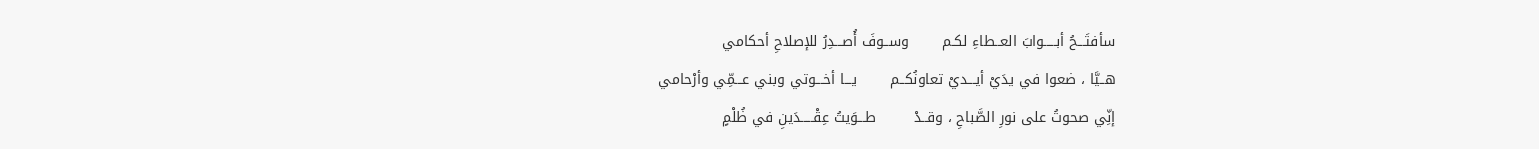سأفتَـــحُ أبـــــوابَ العــطاءِ لكـم       وســوفَ أُصـــدِرُ للإصلاحِ أحكامي
هــيَّا ، ضعوا في يدَيْ أيـــديْ تعاونُكــم       يـــا أخـــوتي وبني عـــمِّي وأرْحامي
إنِّي صحوتُ على نورِ الصَّباحِ ، وقــدْ        طـــوَيتُ عِقْـــــدَينِ في ظُلْمٍ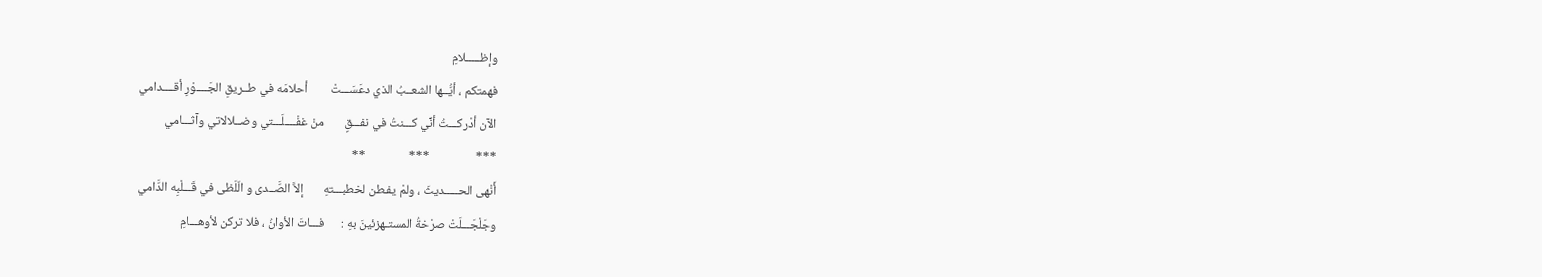وإظـــــلامِ
فهمتكم ، أيُّــها الشعــبُ الذي دعَسَـــتْ        أحلامَه في طــريقِ الجَــــوْرِ أقــــدامي
الآن أدْركـــتُ أنِّي كـــنتُ في نفـــقٍ       منْ غفْــــلَـــتي وضــلالاتي وآثـــامي
***                ***               **
أَنْهى الحـــــديثَ ، ولمْ يفـطن لخطبـــتهِ       إلاَّ الصَّــدى و الّلَظى في قَـــلْبِه الدَّامي
وجَلْجَـــلَتْ صرْخةُ المستـهزئينَ بهِ :      فـــاتَ الأوانُ ، فلا تركن لأوهـــامِ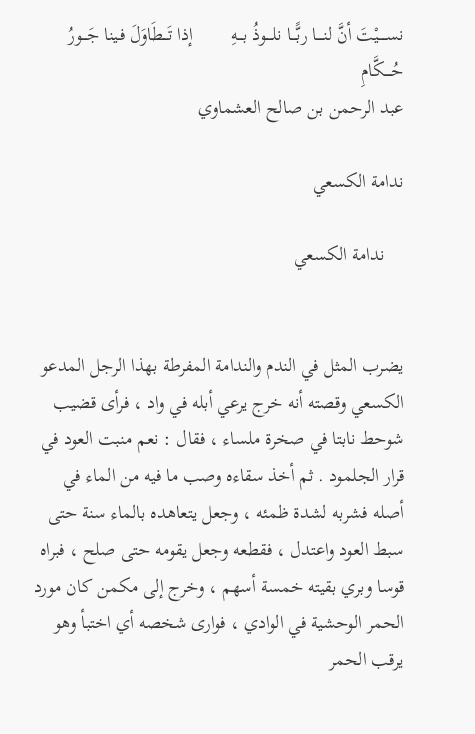نســـــيْتَ أنَّ لنــــا ربًّـــا نلــــوذُ بـــهِ        إذا تَـــطَاوَلَ فـينا جَـــورُ حُــــكَّامِ
عبد الرحمن بن صالح العشماوي

ندامة الكسعي

    ندامة الكسعي


يضرب المثل في الندم والندامة المفرطة بهذا الرجل المدعو الكسعي وقصته أنه خرج يرعي أبله في واد ، فرأى قضيب شوحط نابتا في صخرة ملساء ، فقال : نعم منبت العود في قرار الجلمود . ثم أخذ سقاءه وصب ما فيه من الماء في أصله فشربه لشدة ظمئه ، وجعل يتعاهده بالماء سنة حتى سبط العود واعتدل ، فقطعه وجعل يقومه حتى صلح ، فبراه قوسا وبري بقيته خمسة أسهم ، وخرج إلى مكمن كان مورد الحمر الوحشية في الوادي ، فوارى شخصه أي اختبأ وهو يرقب الحمر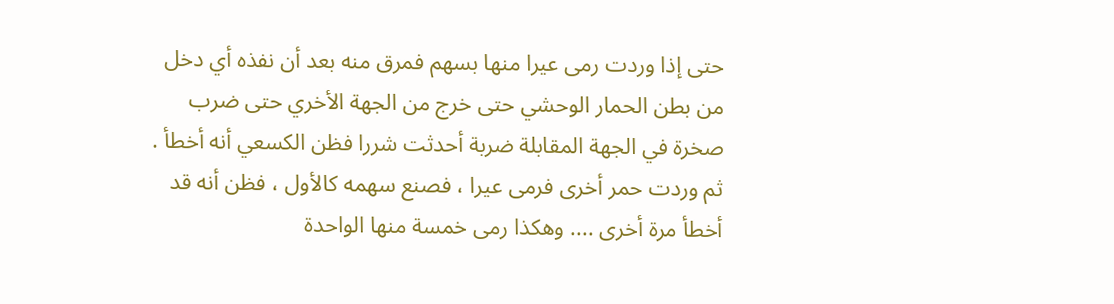حتى إذا وردت رمى عيرا منها بسهم فمرق منه بعد أن نفذه أي دخل من بطن الحمار الوحشي حتى خرج من الجهة الأخري حتى ضرب صخرة في الجهة المقابلة ضربة أحدثت شررا فظن الكسعي أنه أخطأ . ثم وردت حمر أخرى فرمى عيرا ، فصنع سهمه كالأول ، فظن أنه قد أخطأ مرة أخرى .... وهكذا رمى خمسة منها الواحدة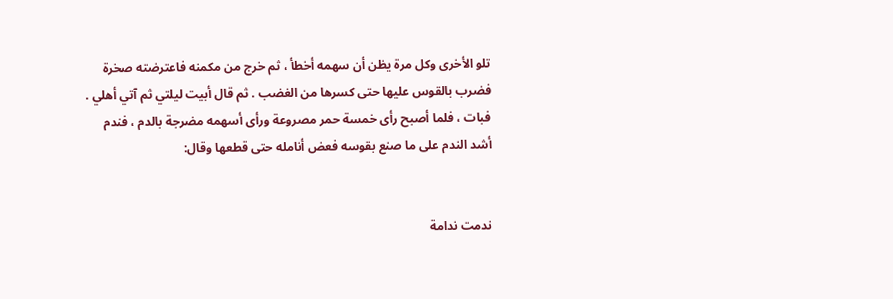تلو الأخرى وكل مرة يظن أن سهمه أخطأ ، ثم خرج من مكمنه فاعترضته صخرة فضرب بالقوس عليها حتى كسرها من الغضب . ثم قال أبيت ليلتي ثم آتي أهلي . فبات ، فلما أصبح رأى خمسة حمر مصروعة ورأى أسهمه مضرجة بالدم ، فندم أشد الندم على ما صنع بقوسه فعض أنامله حتى قطعها وقال:


ندمت ندامة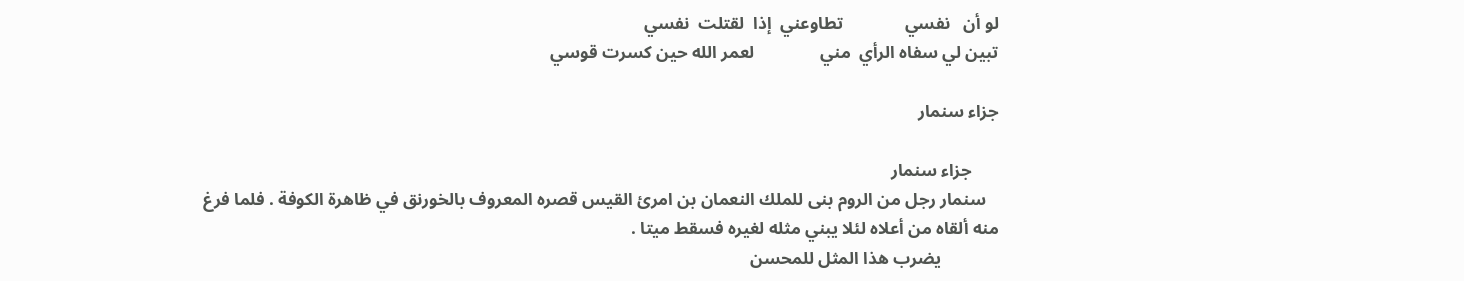لو أن   نفسي              تطاوعني  إذا  لقتلت  نفسي
تبين لي سفاه الرأي  مني               لعمر الله حين كسرت قوسي

جزاء سنمار

      جزاء سنمار
   سنمار رجل من الروم بنى للملك النعمان بن امرئ القيس قصره المعروف بالخورنق في ظاهرة الكوفة . فلما فرغ منه ألقاه من أعلاه لئلا يبني مثله لغيره فسقط ميتا .
             يضرب هذا المثل للمحسن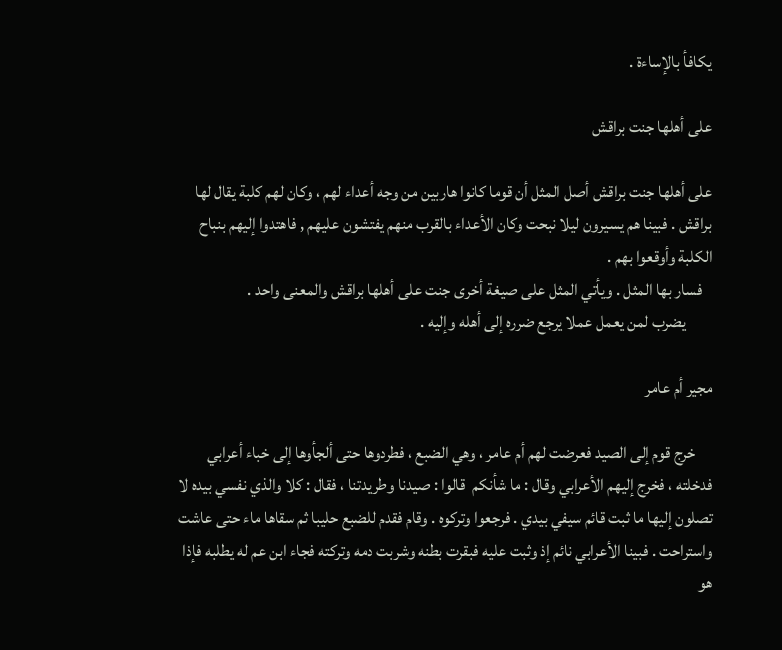يكافأ بالإساءة .

على أهلها جنت براقش

على أهلها جنت براقش أصل المثل أن قوما كانوا هاربين من وجه أعداء لهم ، وكان لهم كلبة يقال لها براقش . فبينا هم يسيرون ليلا نبحت وكان الأعداء بالقرب منهم يفتشون عليهم , فاهتدوا إليهم بنباح الكلبة وأوقعوا بهم .
   فسار بها المثل . ويأتي المثل على صيغة أخرى جنت على أهلها براقش والمعنى واحد .
        يضرب لمن يعمل عملا يرجع ضرره إلى أهله وإليه .

مجير أم عامر

     خرج قوم إلى الصيد فعرضت لهم أم عامر ، وهي الضبع ، فطردوها حتى ألجأوها إلى خباء أعرابي فدخلته ، فخرج إليهم الأعرابي وقال : ما شأنكم  قالوا : صيدنا وطريدتنا ، فقال : كلا والذي نفسي بيده لا تصلون إليها ما ثبت قائم سيفي بيدي . فرجعوا وتركوه . وقام فقدم للضبع حليبا ثم سقاها ماء حتى عاشت واستراحت . فبينا الأعرابي نائم إذ وثبت عليه فبقرت بطنه وشربت دمه وتركته فجاء ابن عم له يطلبه فإذا هو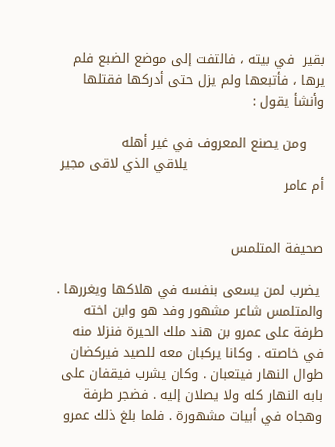بقير  في بيته ، فالتفت إلى موضع الضبع فلم يرها ، فأتبعها ولم يزل حتى أدركها فقتلها وأنشأ يقول :

    ومن يصنع المعروف في غير أهله
                               يلاقي الذي لاقى مجير أم عامر


صحيفة المتلمس

 يضرب لمن يسعى بنفسه في هلاكها ويغررها . والمتلمس شاعر مشهور وفد هو وابن اخته طرفة على عمرو بن هند ملك الحيرة فنزلا منه في خاصته . وكانا يركبان معه للصيد فيركضان طوال النهار فيتعبان . وكان يشرب فيقفان على بابه النهار كله ولا يصلان إليه . فضجر طرفة وهجاه في أبيات مشهورة . فلما بلغ ذلك عمرو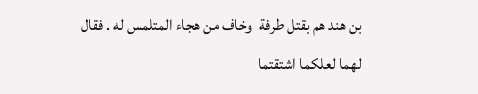بن هند هم بقتل طرفة  وخاف من هجاء المتلمس له . فقال لهما لعلكما اشتقتما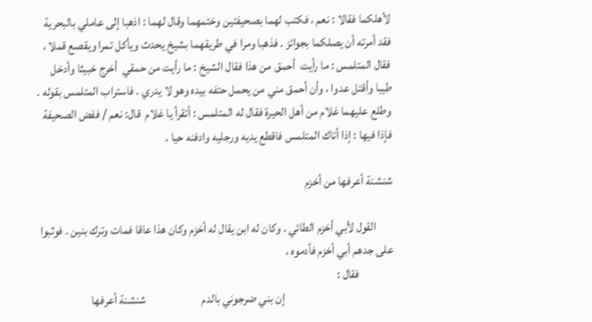لأهلكما فقالا : نعم ، فكتب لهما بصحيفتين وختمهما وقال لهما : اذهبا إلى عاملي بالبحرية فقد أمرته أن يصلكما بجوائز . فذهبا ومرا في طريقهما بشيخ يحدث ويأكل تمرا ويقصع قملا ، فقال المتلمس : ما رأيت  أحمق من هذا فقال الشيخ : ما رأيت من حمقي  أخرج خبيثا وأدخل طيبا وأقتل عدوا ، وأن أحمق مني من يحمل حتفه بيده وهو لا يدري . فاستراب المتلمس بقوله . وطلع عليهما غلام من أهل الحيرة فقال له المتلمس : أتقرأ يا غلام  قال: نعم / ففض الصحيفة فإذا فيها : إذا أتاك المتلمس فاقطع يديه ورجليه وادفنه حيا .

شنشنة أعرفها من أخزم

       القول لأبي أخزم الطائي . وكان له ابن يقال له أخزم وكان هذا عاقا فمات وترك بنين . فوثبوا على جدهم أبي أخزم فأدموه ،
              فقال :
                                             إن بني ضرجوني بالدم                       شنشنة أعرفها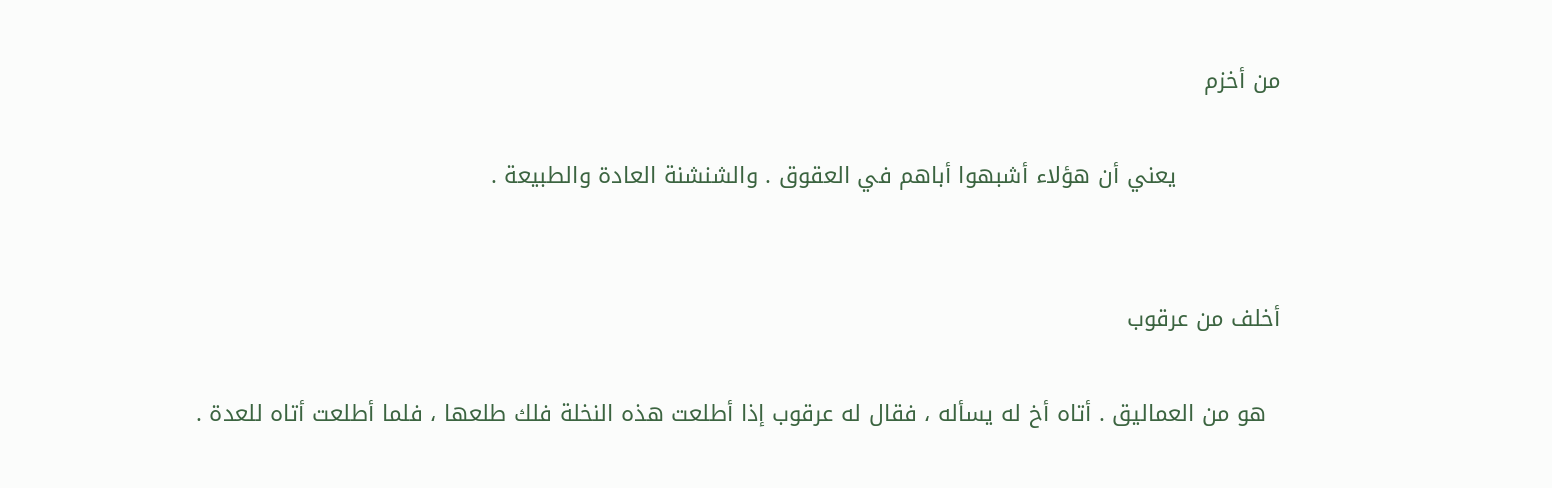من أخزم

              يعني أن هؤلاء أشبهوا أباهم في العقوق . والشنشنة العادة والطبيعة .


أخلف من عرقوب

  هو من العماليق . أتاه أخ له يسأله ، فقال له عرقوب إذا أطلعت هذه النخلة فلك طلعها ، فلما أطلعت أتاه للعدة .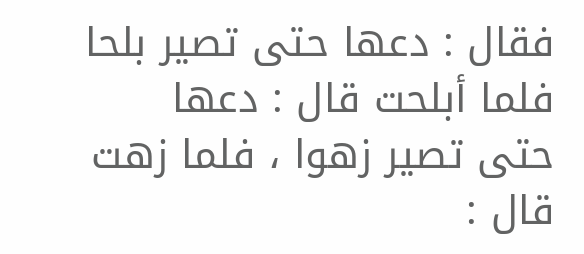فقال : دعها حتى تصير بلحا فلما أبلحت قال : دعها حتى تصير زهوا ، فلما زهت قال :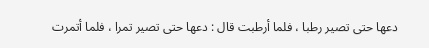دعها حتى تصير رطبا ، فلما أرطبت قال : دعها حتى تصير تمرا ، فلما أتمرت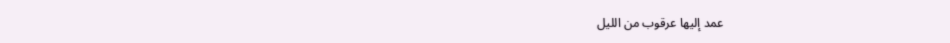عمد إليها عرقوب من الليل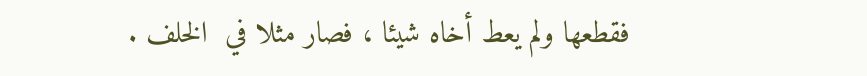فقطعها ولم يعط أخاه شيئا ، فصار مثلا في  الخلف .